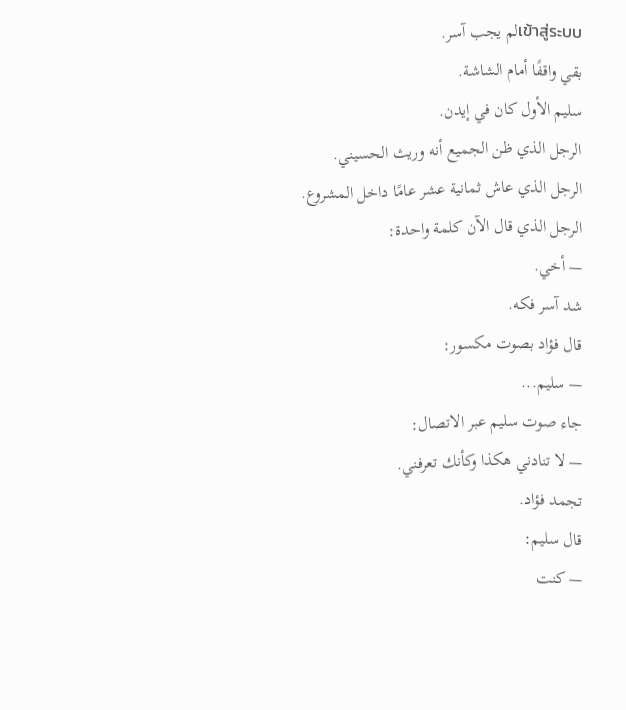เข้าสู่ระบบلم يجب آسر.
بقي واقفًا أمام الشاشة.
سليم الأول كان في إيدن.
الرجل الذي ظن الجميع أنه وريث الحسيني.
الرجل الذي عاش ثمانية عشر عامًا داخل المشروع.
الرجل الذي قال الآن كلمة واحدة:
— أخي.
شد آسر فكه.
قال فؤاد بصوت مكسور:
— سليم...
جاء صوت سليم عبر الاتصال:
— لا تنادني هكذا وكأنك تعرفني.
تجمد فؤاد.
قال سليم:
— كنت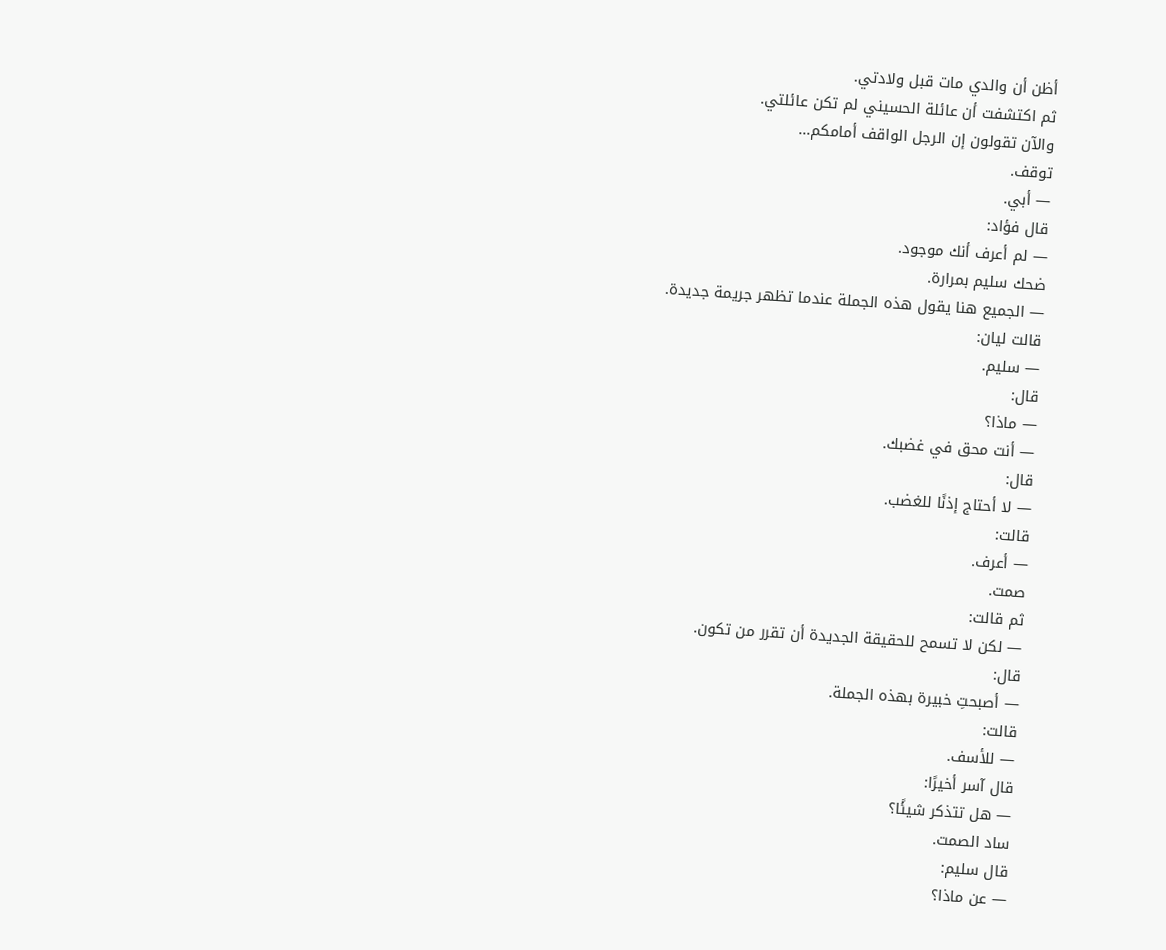أظن أن والدي مات قبل ولادتي.
ثم اكتشفت أن عائلة الحسيني لم تكن عائلتي.
والآن تقولون إن الرجل الواقف أمامكم...
توقف.
— أبي.
قال فؤاد:
— لم أعرف أنك موجود.
ضحك سليم بمرارة.
— الجميع هنا يقول هذه الجملة عندما تظهر جريمة جديدة.
قالت ليان:
— سليم.
قال:
— ماذا؟
— أنت محق في غضبك.
قال:
— لا أحتاج إذنًا للغضب.
قالت:
— أعرف.
صمت.
ثم قالت:
— لكن لا تسمح للحقيقة الجديدة أن تقرر من تكون.
قال:
— أصبحتِ خبيرة بهذه الجملة.
قالت:
— للأسف.
قال آسر أخيرًا:
— هل تتذكر شيئًا؟
ساد الصمت.
قال سليم:
— عن ماذا؟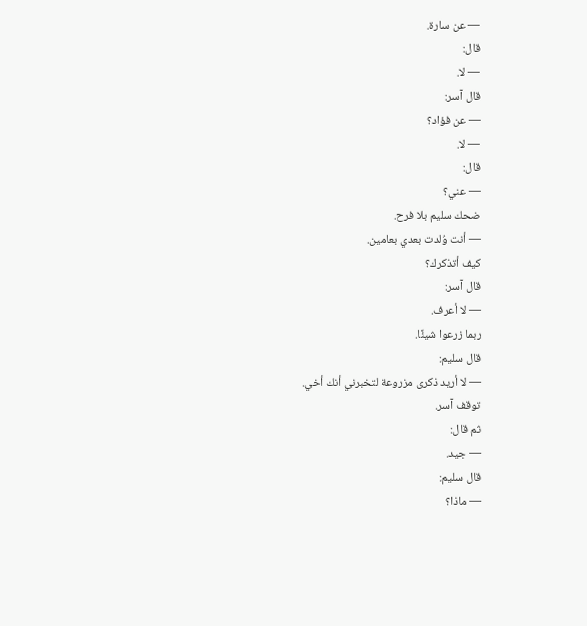— عن سارة.
قال:
— لا.
قال آسر:
— عن فؤاد؟
— لا.
قال:
— عني؟
ضحك سليم بلا فرح.
— أنت وُلدت بعدي بعامين.
كيف أتذكرك؟
قال آسر:
— لا أعرف.
ربما زرعوا شيئًا.
قال سليم:
— لا أريد ذكرى مزروعة لتخبرني أنك أخي.
توقف آسر.
ثم قال:
— جيد.
قال سليم:
— ماذا؟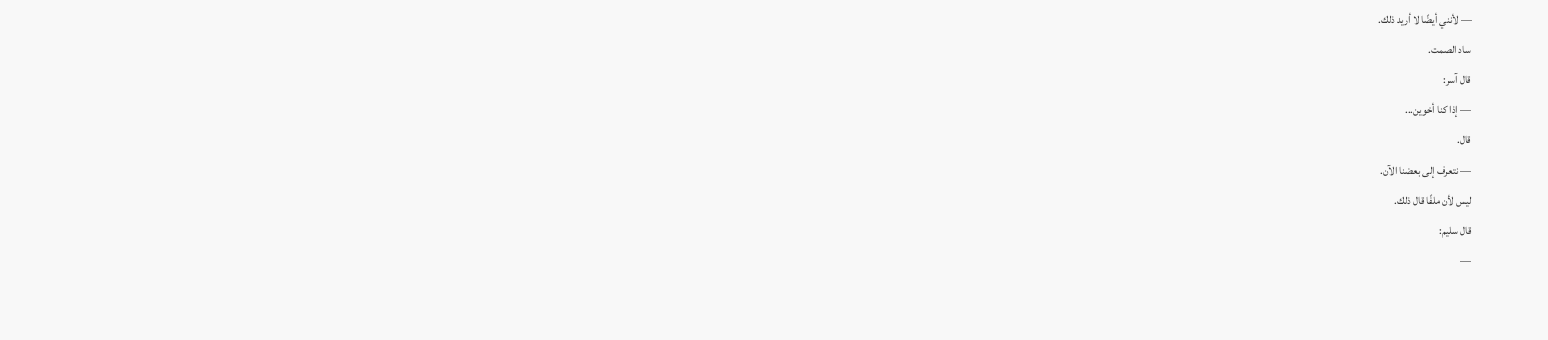— لأنني أيضًا لا أريد ذلك.
ساد الصمت.
قال آسر:
— إذا كنا أخوين...
قال.
— نتعرف إلى بعضنا الآن.
ليس لأن ملفًا قال ذلك.
قال سليم:
—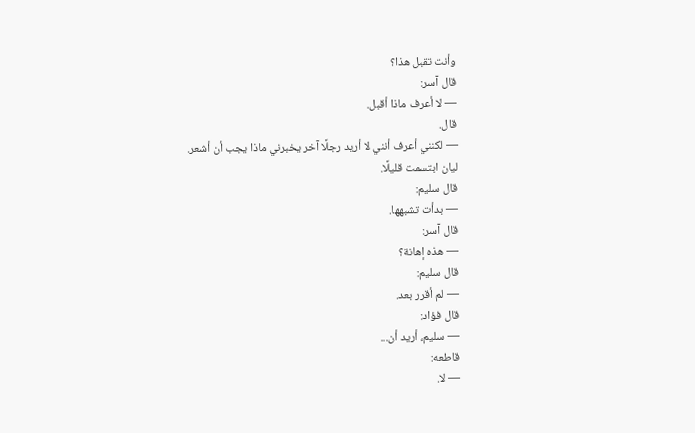وأنت تقبل هذا؟
قال آسر:
— لا أعرف ماذا أقبل.
قال.
— لكنني أعرف أنني لا أريد رجلًا آخر يخبرني ماذا يجب أن أشعر.
ليان ابتسمت قليلًا.
قال سليم:
— بدأت تشبهها.
قال آسر:
— هذه إهانة؟
قال سليم:
— لم أقرر بعد.
قال فؤاد:
— سليم، أريد أن...
قاطعه:
— لا.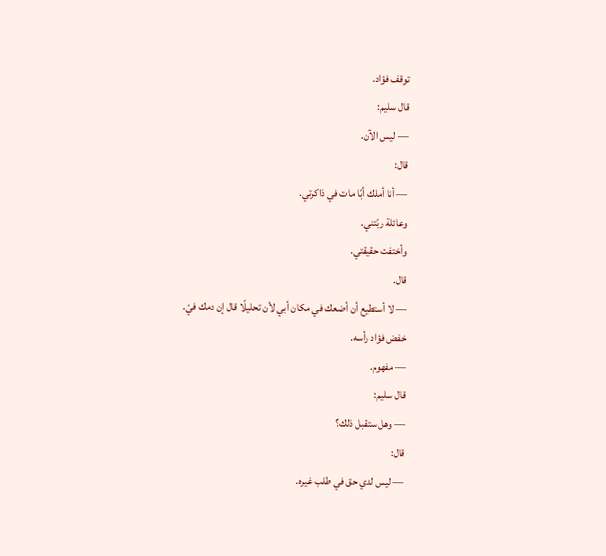توقف فؤاد.
قال سليم:
— ليس الآن.
قال:
— أنا أملك أبًا مات في ذاكرتي.
وعائلة ربّتني.
وأختفت حقيقتي.
قال.
— لا أستطيع أن أضعك في مكان أبي لأن تحليلًا قال إن دمك فيّ.
خفض فؤاد رأسه.
— مفهوم.
قال سليم:
— وهل ستقبل ذلك؟
قال:
— ليس لدي حق في طلب غيره.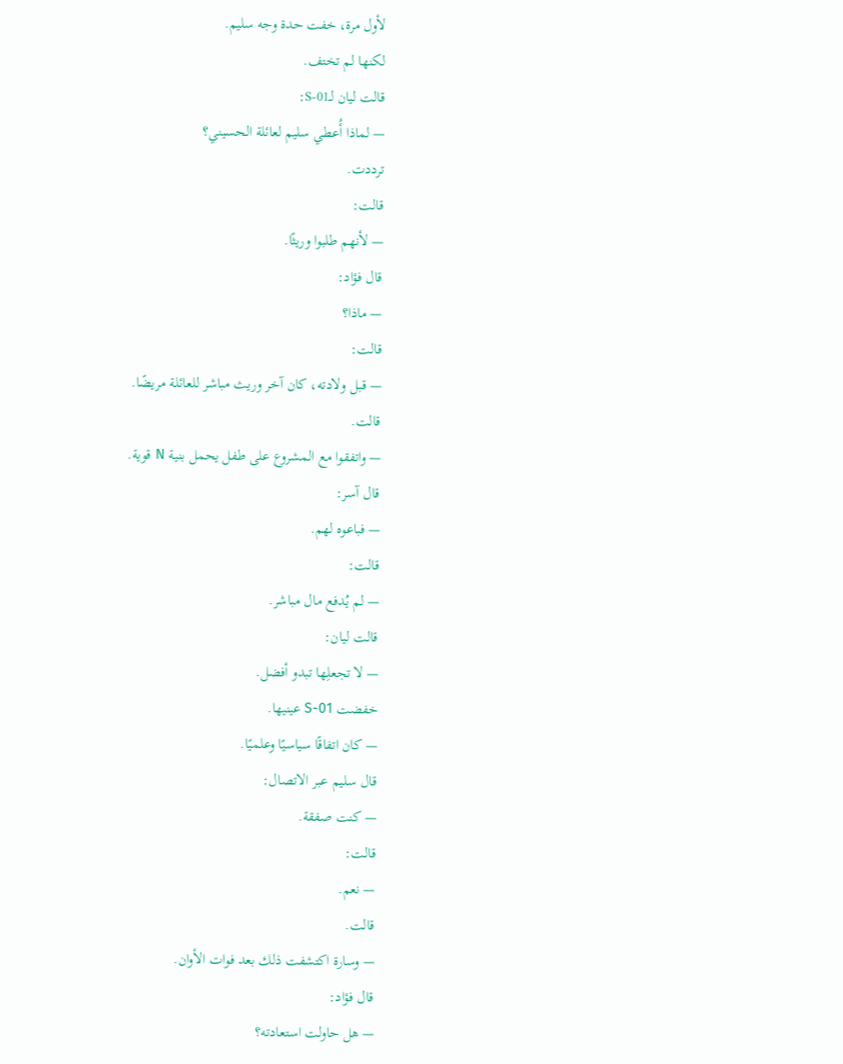لأول مرة، خفت حدة وجه سليم.
لكنها لم تختف.
قالت ليان لـS-01:
— لماذا أُعطي سليم لعائلة الحسيني؟
ترددت.
قالت:
— لأنهم طلبوا وريثًا.
قال فؤاد:
— ماذا؟
قالت:
— قبل ولادته، كان آخر وريث مباشر للعائلة مريضًا.
قالت.
— واتفقوا مع المشروع على طفل يحمل بنية N قوية.
قال آسر:
— فباعوه لهم.
قالت:
— لم يُدفع مال مباشر.
قالت ليان:
— لا تجعلِها تبدو أفضل.
خفضت S-01 عينيها.
— كان اتفاقًا سياسيًا وعلميًا.
قال سليم عبر الاتصال:
— كنت صفقة.
قالت:
— نعم.
قالت.
— وسارة اكتشفت ذلك بعد فوات الأوان.
قال فؤاد:
— هل حاولت استعادته؟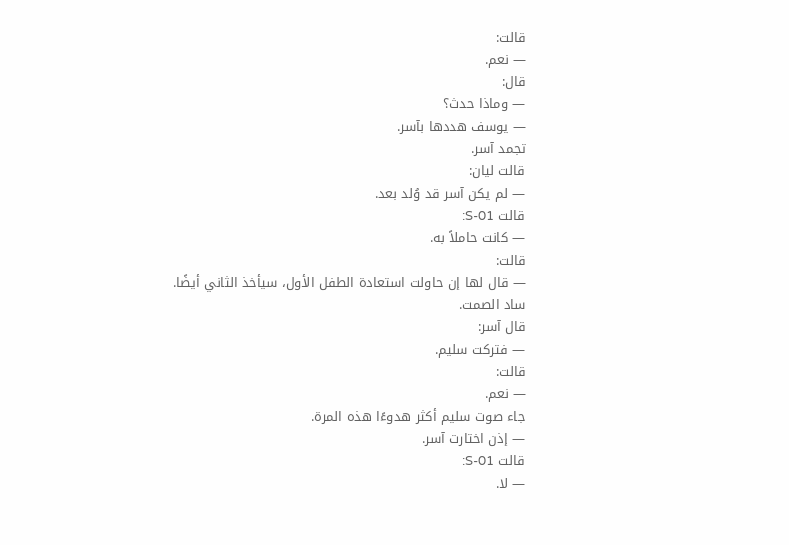قالت:
— نعم.
قال:
— وماذا حدث؟
— يوسف هددها بآسر.
تجمد آسر.
قالت ليان:
— لم يكن آسر قد وُلد بعد.
قالت S-01:
— كانت حاملاً به.
قالت:
— قال لها إن حاولت استعادة الطفل الأول، سيأخذ الثاني أيضًا.
ساد الصمت.
قال آسر:
— فتركت سليم.
قالت:
— نعم.
جاء صوت سليم أكثر هدوءًا هذه المرة.
— إذن اختارت آسر.
قالت S-01:
— لا.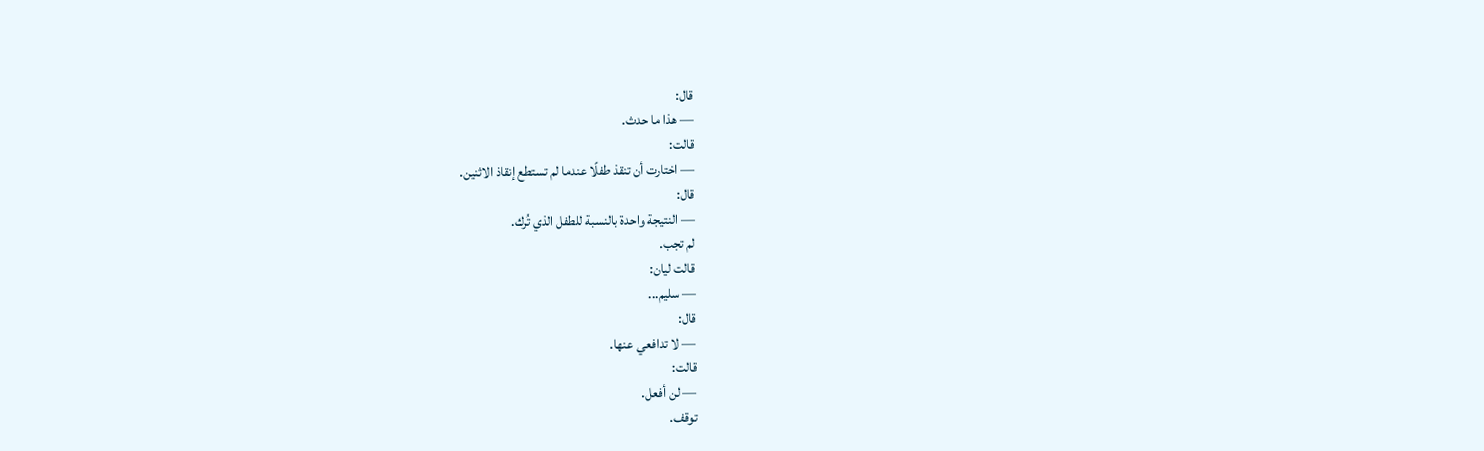قال:
— هذا ما حدث.
قالت:
— اختارت أن تنقذ طفلًا عندما لم تستطع إنقاذ الاثنين.
قال:
— النتيجة واحدة بالنسبة للطفل الذي تُرك.
لم تجب.
قالت ليان:
— سليم...
قال:
— لا تدافعي عنها.
قالت:
— لن أفعل.
توقف.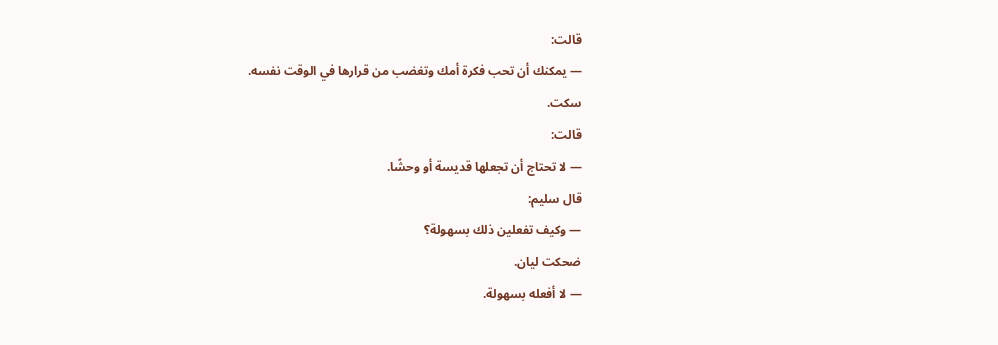قالت:
— يمكنك أن تحب فكرة أمك وتغضب من قرارها في الوقت نفسه.
سكت.
قالت:
— لا تحتاج أن تجعلها قديسة أو وحشًا.
قال سليم:
— وكيف تفعلين ذلك بسهولة؟
ضحكت ليان.
— لا أفعله بسهولة.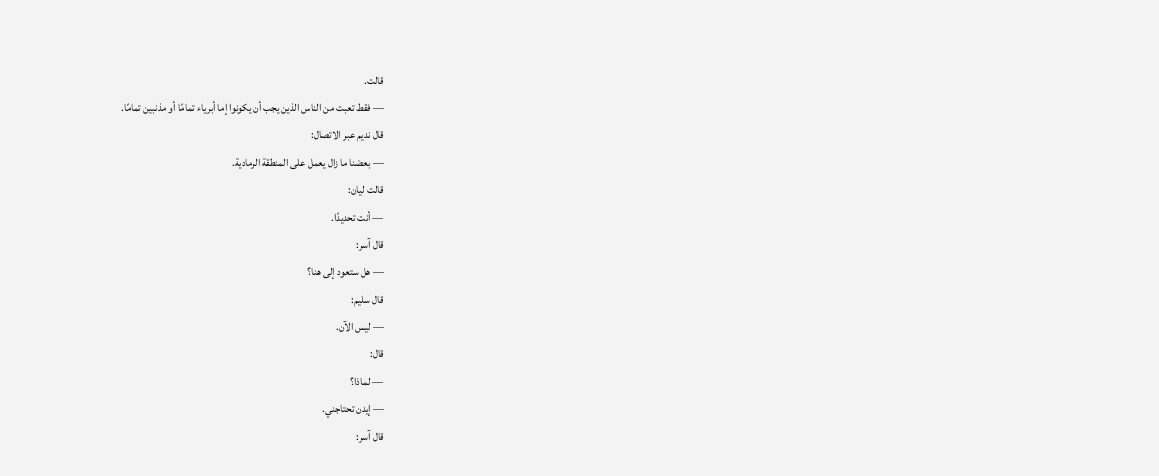قالت.
— فقط تعبت من الناس الذين يجب أن يكونوا إما أبرياء تمامًا أو مذنبين تمامًا.
قال نديم عبر الاتصال:
— بعضنا ما زال يعمل على المنطقة الرمادية.
قالت ليان:
— أنت تحديدًا.
قال آسر:
— هل ستعود إلى هنا؟
قال سليم:
— ليس الآن.
قال:
— لماذا؟
— إيدن تحتاجني.
قال آسر: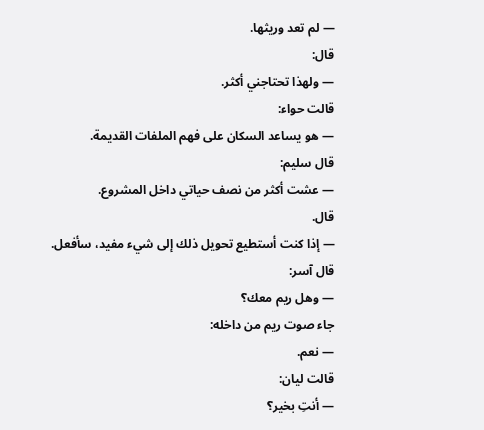— لم تعد وريثها.
قال:
— ولهذا تحتاجني أكثر.
قالت حواء:
— هو يساعد السكان على فهم الملفات القديمة.
قال سليم:
— عشت أكثر من نصف حياتي داخل المشروع.
قال.
— إذا كنت أستطيع تحويل ذلك إلى شيء مفيد، سأفعل.
قال آسر:
— وهل ريم معك؟
جاء صوت ريم من داخله:
— نعم.
قالت ليان:
— أنتِ بخير؟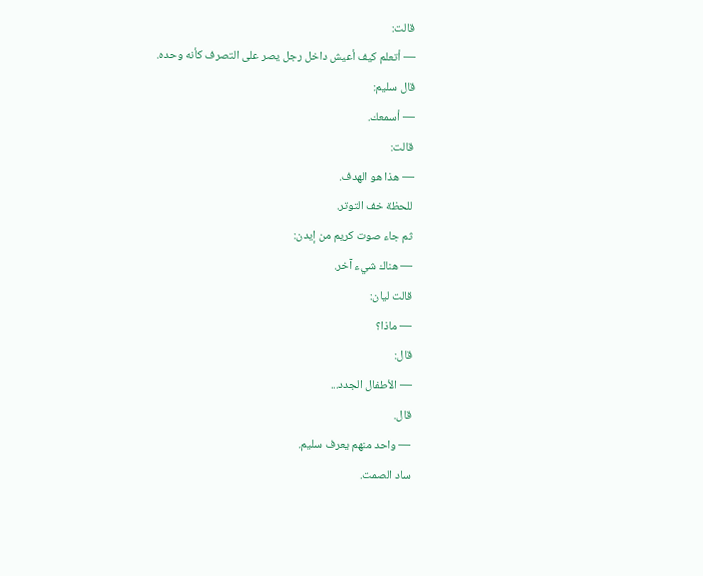قالت:
— أتعلم كيف أعيش داخل رجل يصر على التصرف كأنه وحده.
قال سليم:
— أسمعك.
قالت:
— هذا هو الهدف.
للحظة خف التوتر.
ثم جاء صوت كريم من إيدن:
— هناك شيء آخر.
قالت ليان:
— ماذا؟
قال:
— الأطفال الجدد...
قال.
— واحد منهم يعرف سليم.
ساد الصمت.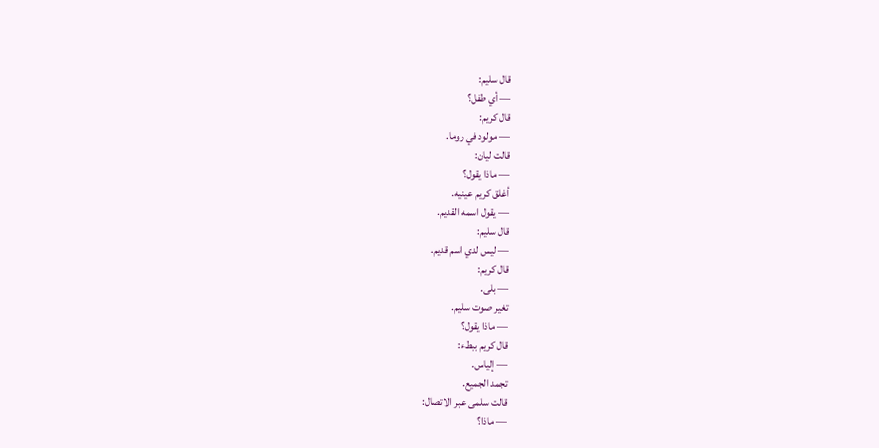قال سليم:
— أي طفل؟
قال كريم:
— مولود في روما.
قالت ليان:
— ماذا يقول؟
أغلق كريم عينيه.
— يقول اسمه القديم.
قال سليم:
— ليس لدي اسم قديم.
قال كريم:
— بلى.
تغير صوت سليم.
— ماذا يقول؟
قال كريم ببطء:
— إلياس.
تجمد الجميع.
قالت سلمى عبر الاتصال:
— ماذا؟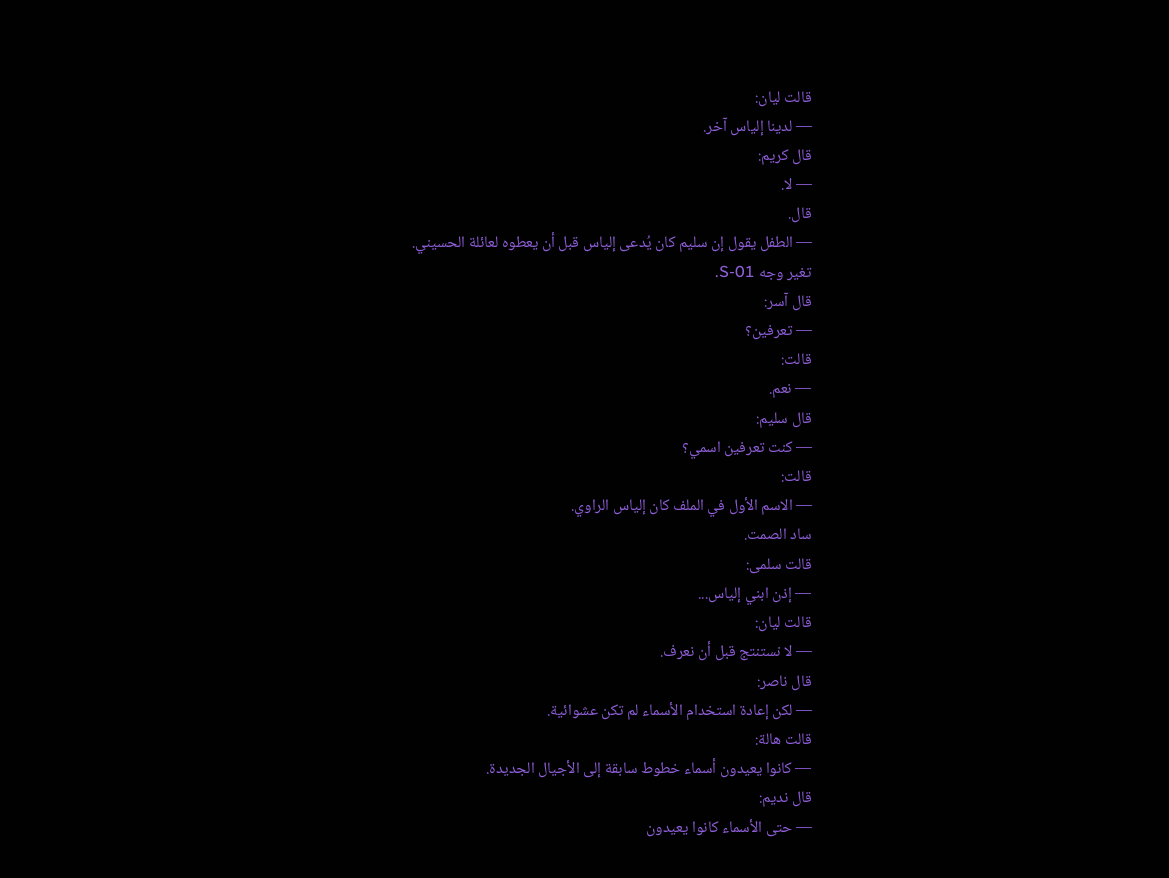قالت ليان:
— لدينا إلياس آخر.
قال كريم:
— لا.
قال.
— الطفل يقول إن سليم كان يُدعى إلياس قبل أن يعطوه لعائلة الحسيني.
تغير وجه S-01.
قال آسر:
— تعرفين؟
قالت:
— نعم.
قال سليم:
— كنت تعرفين اسمي؟
قالت:
— الاسم الأول في الملف كان إلياس الراوي.
ساد الصمت.
قالت سلمى:
— إذن ابني إلياس...
قالت ليان:
— لا نستنتج قبل أن نعرف.
قال ناصر:
— لكن إعادة استخدام الأسماء لم تكن عشوائية.
قالت هالة:
— كانوا يعيدون أسماء خطوط سابقة إلى الأجيال الجديدة.
قال نديم:
— حتى الأسماء كانوا يعيدون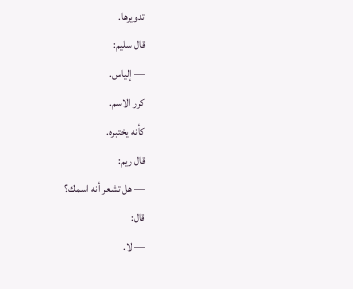تدويرها.
قال سليم:
— إلياس.
كرر الاسم.
كأنه يختبره.
قال ريم:
— هل تشعر أنه اسمك؟
قال:
— لا.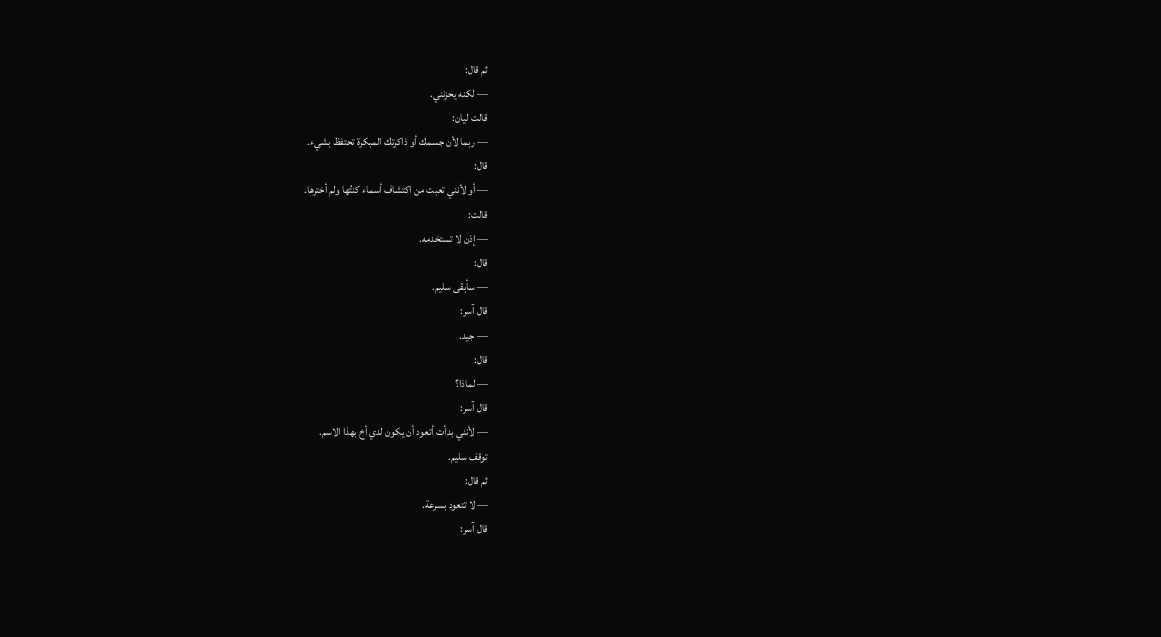ثم قال:
— لكنه يحزنني.
قالت ليان:
— ربما لأن جسمك أو ذاكرتك المبكرة تحتفظ بشيء.
قال:
— أو لأنني تعبت من اكتشاف أسماء كنتُها ولم أخترها.
قالت:
— إذن لا تستخدمه.
قال:
— سأبقى سليم.
قال آسر:
— جيد.
قال:
— لماذا؟
قال آسر:
— لأنني بدأت أتعود أن يكون لدي أخ بهذا الاسم.
توقف سليم.
ثم قال:
— لا تتعود بسرعة.
قال آسر: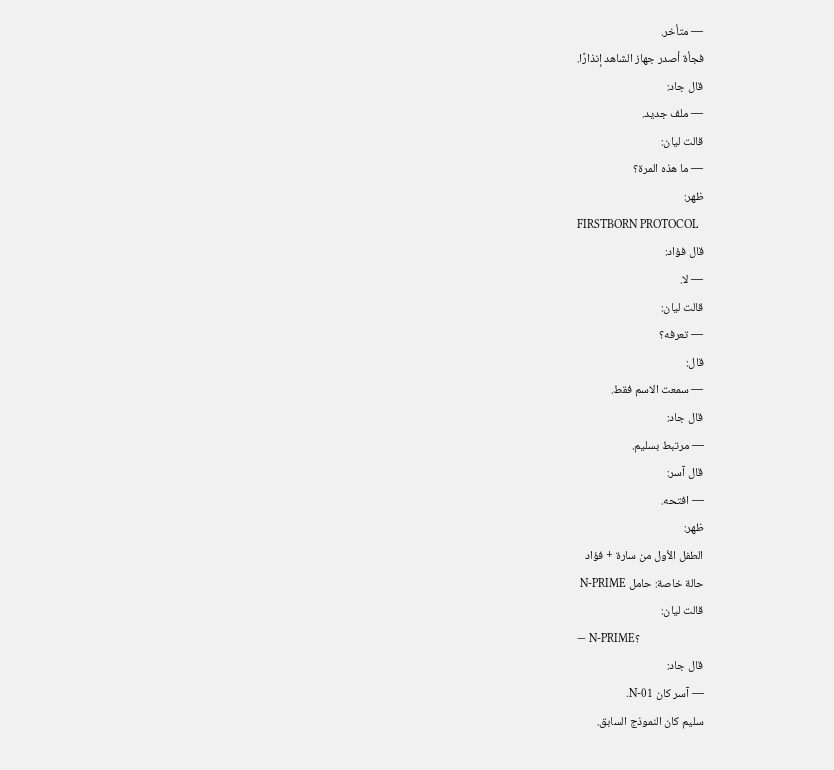— متأخر.
فجأة أصدر جهاز الشاهد إنذارًا.
قال جاد:
— ملف جديد.
قالت ليان:
— ما هذه المرة؟
ظهر:
FIRSTBORN PROTOCOL
قال فؤاد:
— لا.
قالت ليان:
— تعرفه؟
قال:
— سمعت الاسم فقط.
قال جاد:
— مرتبط بسليم.
قال آسر:
— افتحه.
ظهر:
الطفل الأول من سارة + فؤاد
حالة خاصة: حامل N-PRIME
قالت ليان:
— N-PRIME؟
قال جاد:
— آسر كان N-01.
سليم كان النموذج السابق.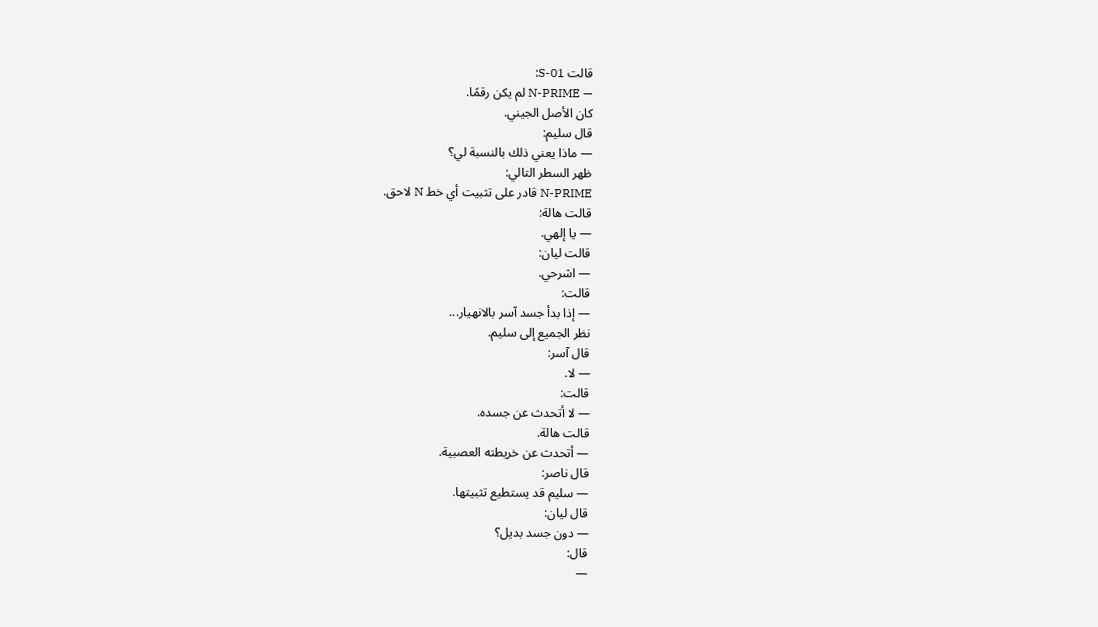قالت S-01:
— N-PRIME لم يكن رقمًا.
كان الأصل الجيني.
قال سليم:
— ماذا يعني ذلك بالنسبة لي؟
ظهر السطر التالي:
N-PRIME قادر على تثبيت أي خط N لاحق.
قالت هالة:
— يا إلهي.
قالت ليان:
— اشرحي.
قالت:
— إذا بدأ جسد آسر بالانهيار...
نظر الجميع إلى سليم.
قال آسر:
— لا.
قالت:
— لا أتحدث عن جسده.
قالت هالة.
— أتحدث عن خريطته العصبية.
قال ناصر:
— سليم قد يستطيع تثبيتها.
قال ليان:
— دون جسد بديل؟
قال:
—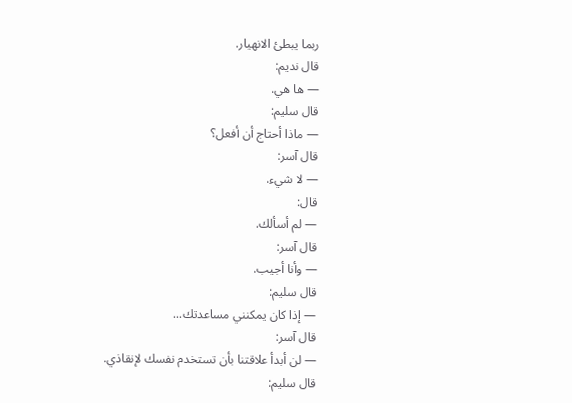ربما يبطئ الانهيار.
قال نديم:
— ها هي.
قال سليم:
— ماذا أحتاج أن أفعل؟
قال آسر:
— لا شيء.
قال:
— لم أسألك.
قال آسر:
— وأنا أجيب.
قال سليم:
— إذا كان يمكنني مساعدتك...
قال آسر:
— لن أبدأ علاقتنا بأن تستخدم نفسك لإنقاذي.
قال سليم: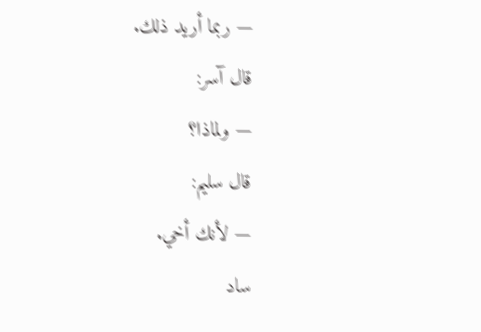— ربما أريد ذلك.
قال آسر:
— ولماذا؟
قال سليم:
— لأنك أخي.
ساد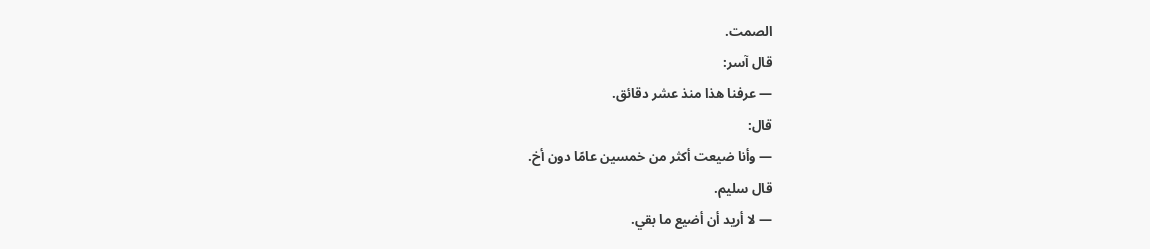الصمت.
قال آسر:
— عرفنا هذا منذ عشر دقائق.
قال:
— وأنا ضيعت أكثر من خمسين عامًا دون أخ.
قال سليم.
— لا أريد أن أضيع ما بقي.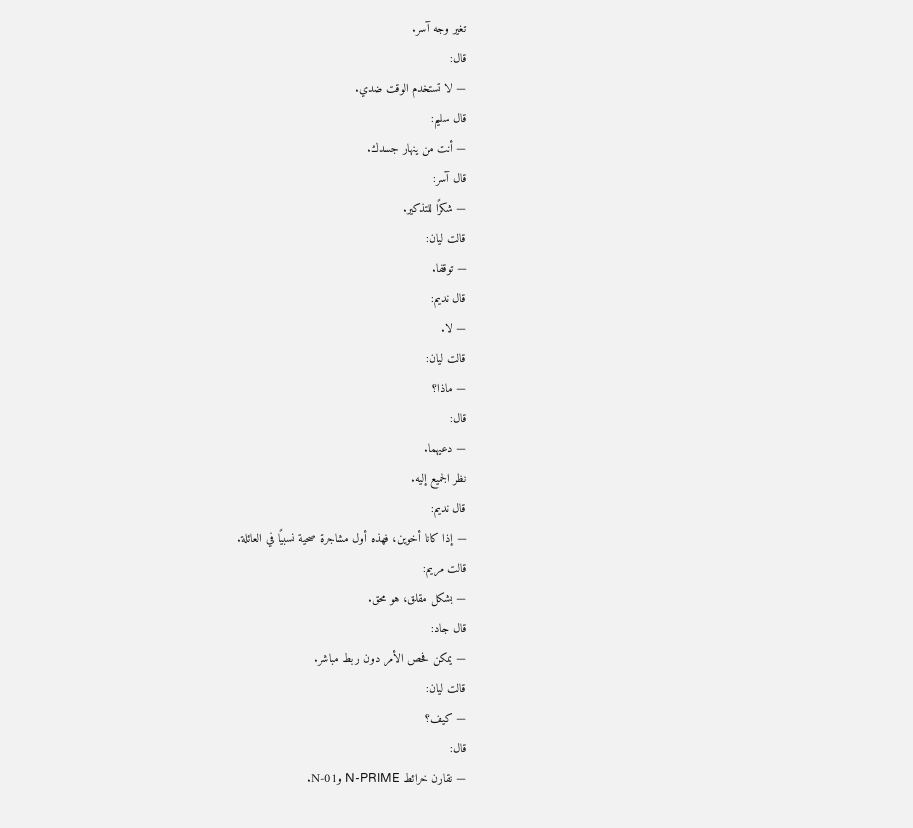تغير وجه آسر.
قال:
— لا تستخدم الوقت ضدي.
قال سليم:
— أنت من ينهار جسدك.
قال آسر:
— شكرًا للتذكير.
قالت ليان:
— توقفا.
قال نديم:
— لا.
قالت ليان:
— ماذا؟
قال:
— دعيهما.
نظر الجميع إليه.
قال نديم:
— إذا كانا أخوين، فهذه أول مشاجرة صحية نسبيًا في العائلة.
قالت مريم:
— بشكل مقلق، هو محق.
قال جاد:
— يمكن فحص الأمر دون ربط مباشر.
قالت ليان:
— كيف؟
قال:
— نقارن خرائط N-PRIME وN-01.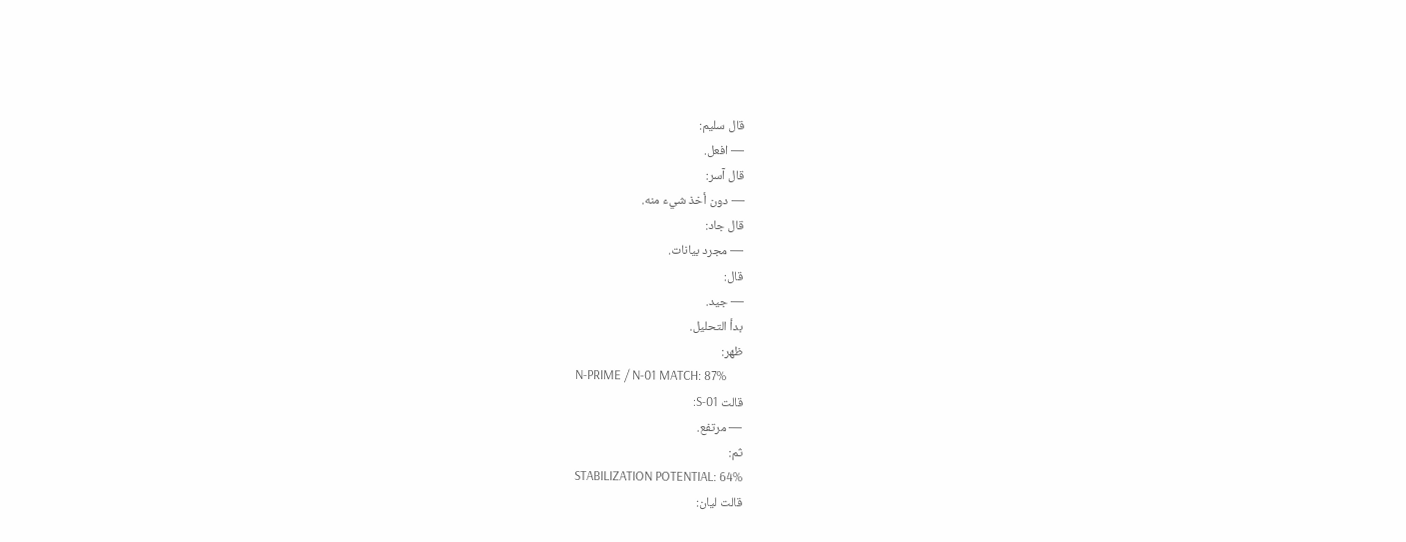قال سليم:
— افعل.
قال آسر:
— دون أخذ شيء منه.
قال جاد:
— مجرد بيانات.
قال:
— جيد.
بدأ التحليل.
ظهر:
N-PRIME / N-01 MATCH: 87%
قالت S-01:
— مرتفع.
ثم:
STABILIZATION POTENTIAL: 64%
قالت ليان: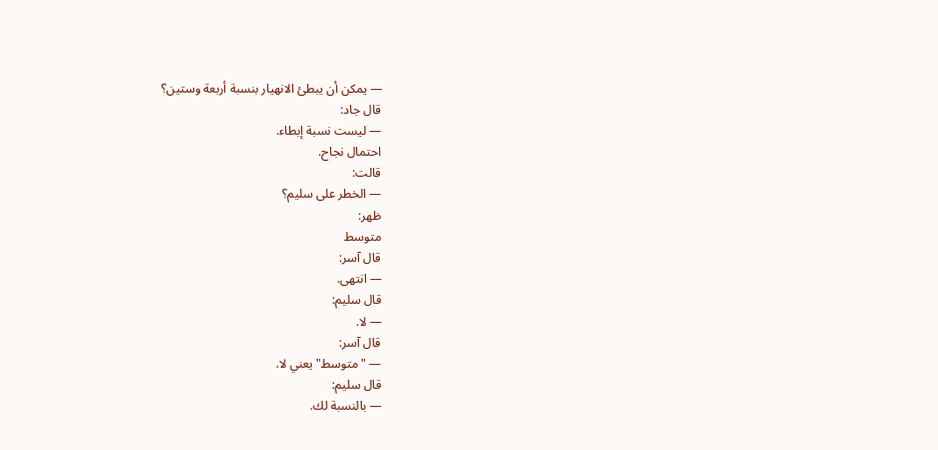— يمكن أن يبطئ الانهيار بنسبة أربعة وستين؟
قال جاد:
— ليست نسبة إبطاء.
احتمال نجاح.
قالت:
— الخطر على سليم؟
ظهر:
متوسط
قال آسر:
— انتهى.
قال سليم:
— لا.
قال آسر:
— "متوسط" يعني لا.
قال سليم:
— بالنسبة لك.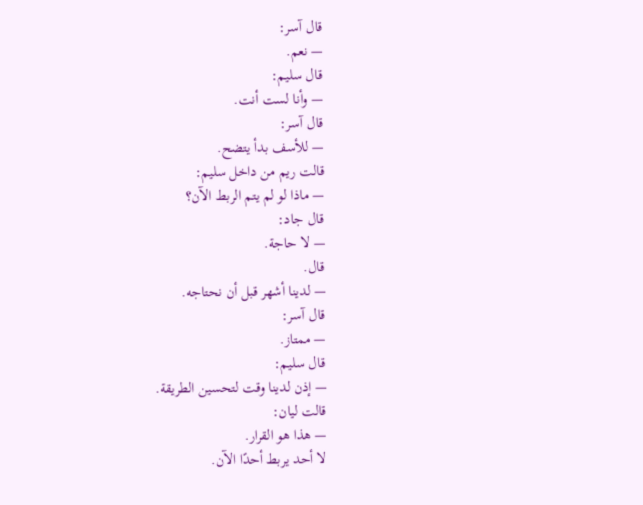قال آسر:
— نعم.
قال سليم:
— وأنا لست أنت.
قال آسر:
— للأسف بدأ يتضح.
قالت ريم من داخل سليم:
— ماذا لو لم يتم الربط الآن؟
قال جاد:
— لا حاجة.
قال.
— لدينا أشهر قبل أن نحتاجه.
قال آسر:
— ممتاز.
قال سليم:
— إذن لدينا وقت لتحسين الطريقة.
قالت ليان:
— هذا هو القرار.
لا أحد يربط أحدًا الآن.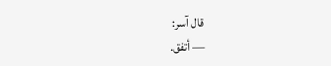قال آسر:
— أتفق.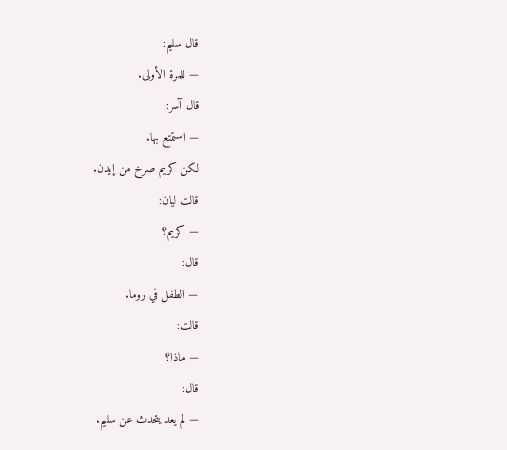قال سليم:
— للمرة الأولى.
قال آسر:
— استمتع بها.
لكن كريم صرخ من إيدن.
قالت ليان:
— كريم؟
قال:
— الطفل في روما.
قالت:
— ماذا؟
قال:
— لم يعد يتحدث عن سليم.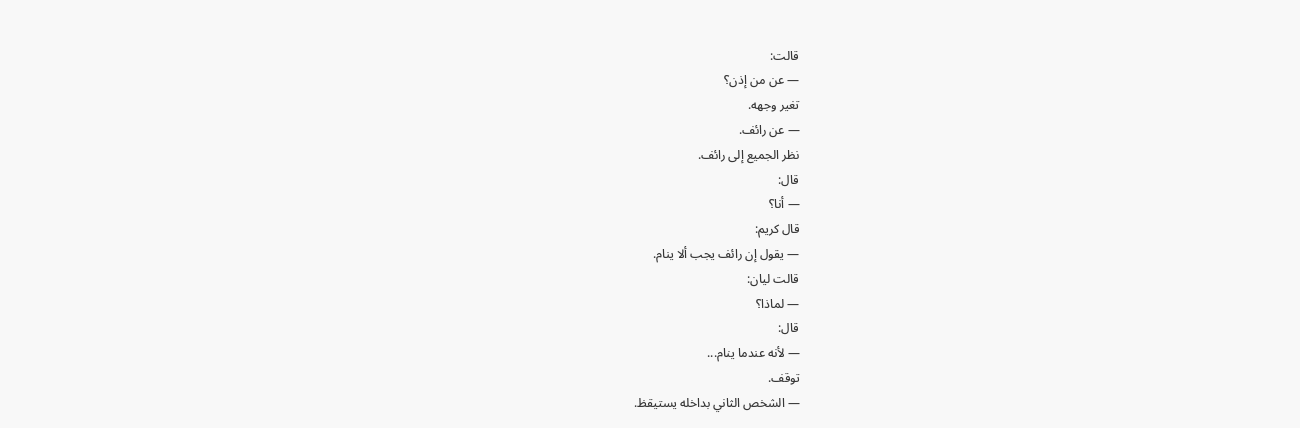قالت:
— عن من إذن؟
تغير وجهه.
— عن رائف.
نظر الجميع إلى رائف.
قال:
— أنا؟
قال كريم:
— يقول إن رائف يجب ألا ينام.
قالت ليان:
— لماذا؟
قال:
— لأنه عندما ينام...
توقف.
— الشخص الثاني بداخله يستيقظ.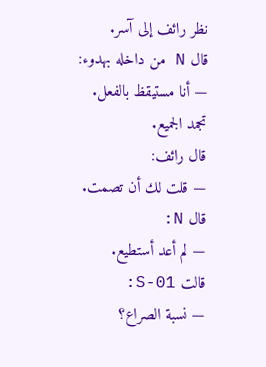نظر رائف إلى آسر.
قال N من داخله بهدوء:
— أنا مستيقظ بالفعل.
تجمد الجميع.
قال رائف:
— قلت لك أن تصمت.
قال N:
— لم أعد أستطيع.
قالت S-01:
— نسبة الصراع؟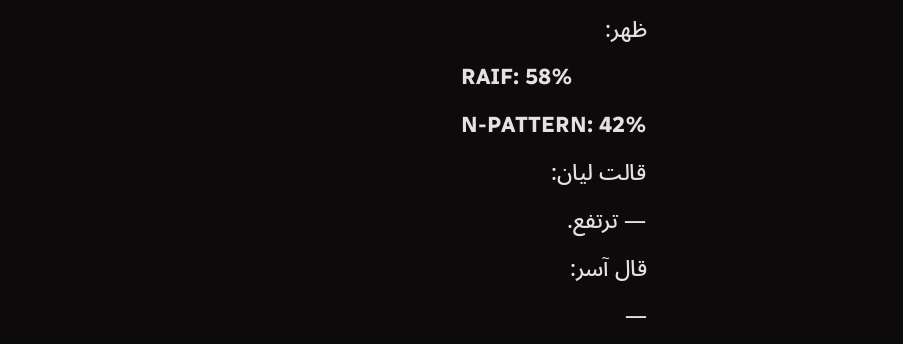ظهر:
RAIF: 58%
N-PATTERN: 42%
قالت ليان:
— ترتفع.
قال آسر:
—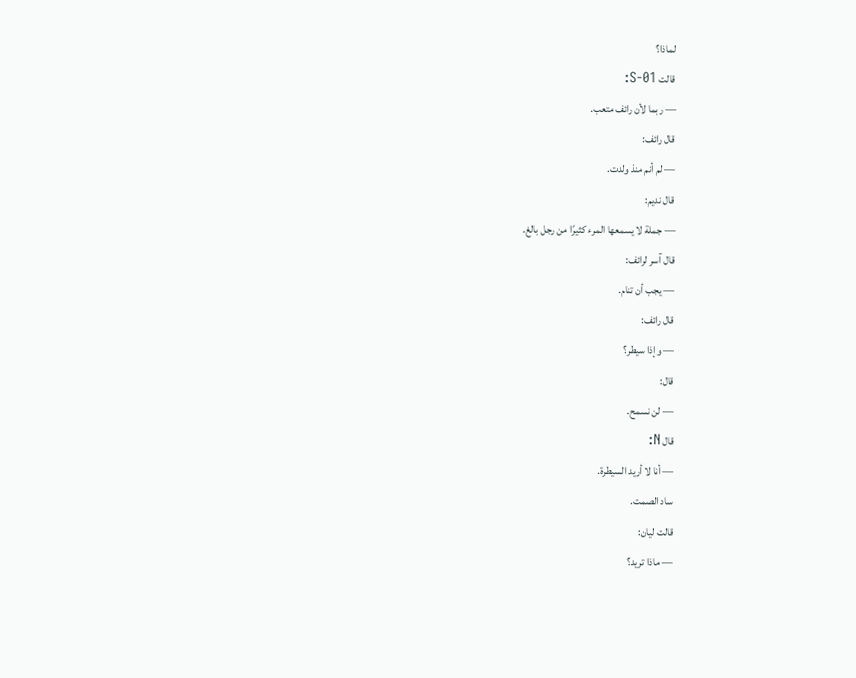لماذا؟
قالت S-01:
— ربما لأن رائف متعب.
قال رائف:
— لم أنم منذ ولدت.
قال نديم:
— جملة لا يسمعها المرء كثيرًا من رجل بالغ.
قال آسر لرائف:
— يجب أن تنام.
قال رائف:
— وإذا سيطر؟
قال:
— لن نسمح.
قال N:
— أنا لا أريد السيطرة.
ساد الصمت.
قالت ليان:
— ماذا تريد؟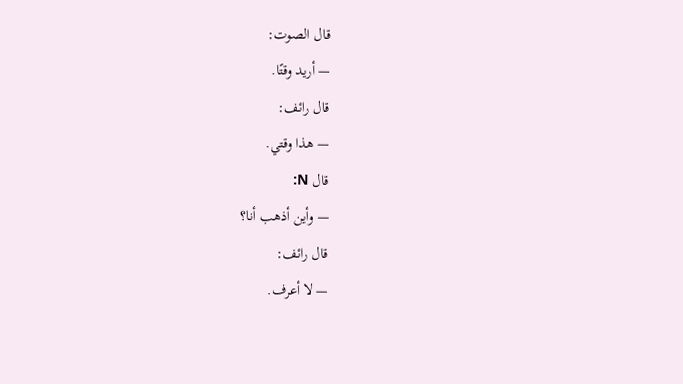قال الصوت:
— أريد وقتًا.
قال رائف:
— هذا وقتي.
قال N:
— وأين أذهب أنا؟
قال رائف:
— لا أعرف.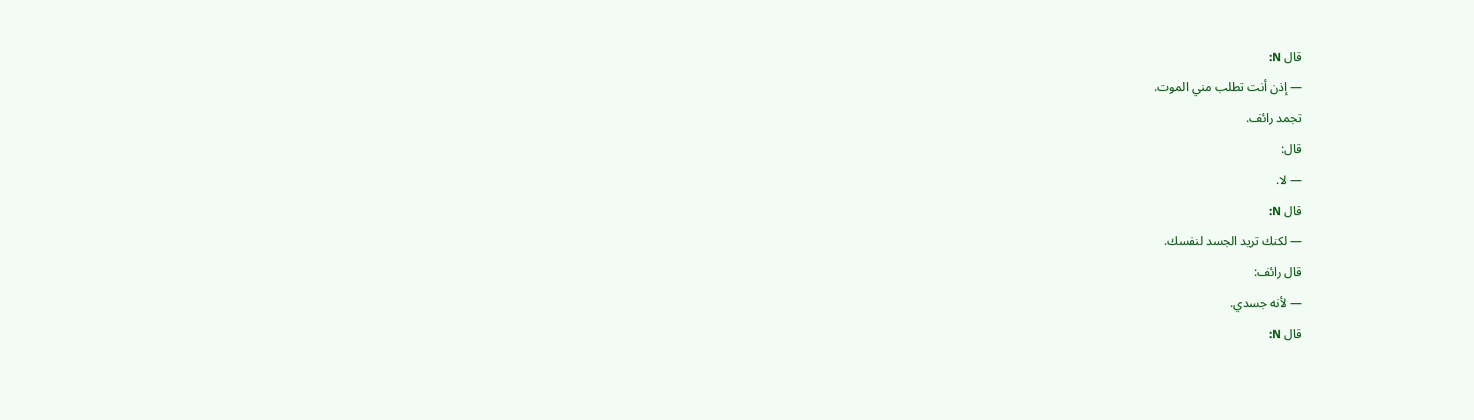قال N:
— إذن أنت تطلب مني الموت.
تجمد رائف.
قال:
— لا.
قال N:
— لكنك تريد الجسد لنفسك.
قال رائف:
— لأنه جسدي.
قال N: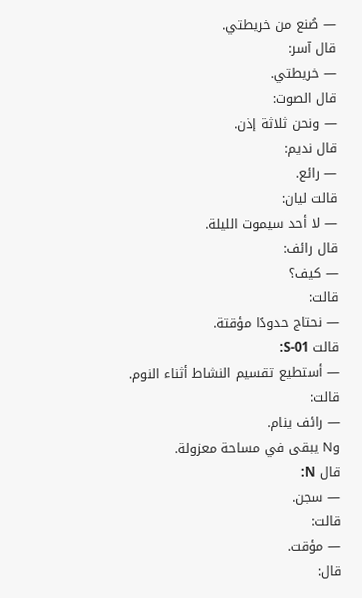— صُنع من خريطتي.
قال آسر:
— خريطتي.
قال الصوت:
— ونحن ثلاثة إذن.
قال نديم:
— رائع.
قالت ليان:
— لا أحد سيموت الليلة.
قال رائف:
— كيف؟
قالت:
— نحتاج حدودًا مؤقتة.
قالت S-01:
— أستطيع تقسيم النشاط أثناء النوم.
قالت:
— رائف ينام.
وN يبقى في مساحة معزولة.
قال N:
— سجن.
قالت:
— مؤقت.
قال: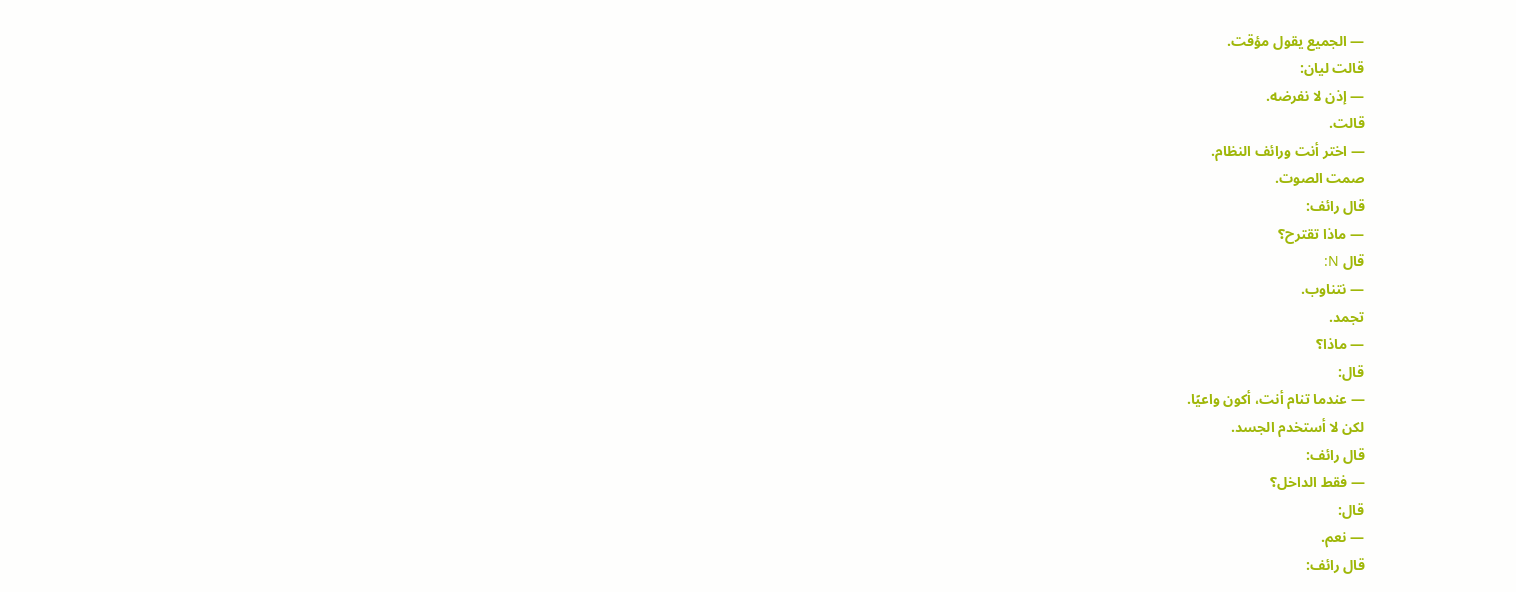— الجميع يقول مؤقت.
قالت ليان:
— إذن لا نفرضه.
قالت.
— اختر أنت ورائف النظام.
صمت الصوت.
قال رائف:
— ماذا تقترح؟
قال N:
— نتناوب.
تجمد.
— ماذا؟
قال:
— عندما تنام أنت، أكون واعيًا.
لكن لا أستخدم الجسد.
قال رائف:
— فقط الداخل؟
قال:
— نعم.
قال رائف: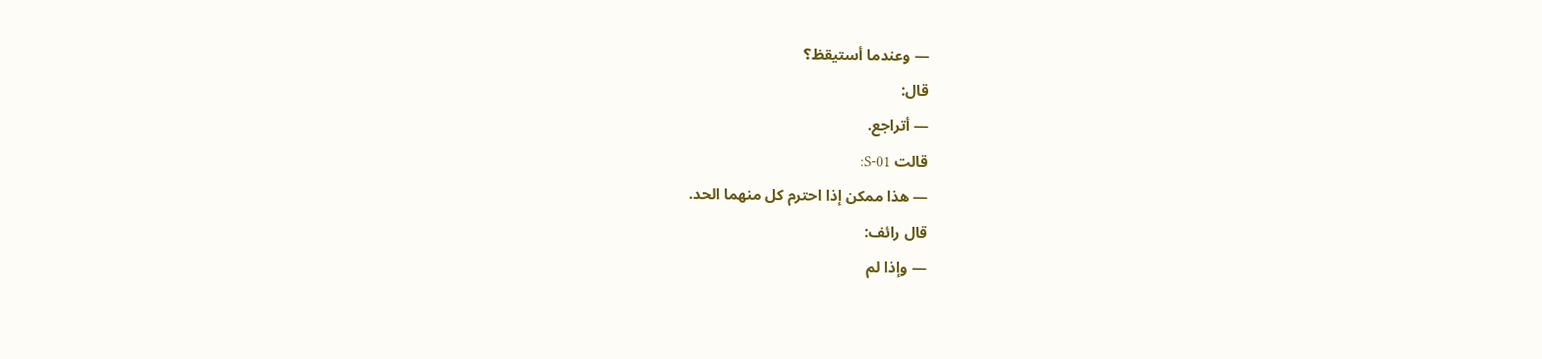— وعندما أستيقظ؟
قال:
— أتراجع.
قالت S-01:
— هذا ممكن إذا احترم كل منهما الحد.
قال رائف:
— وإذا لم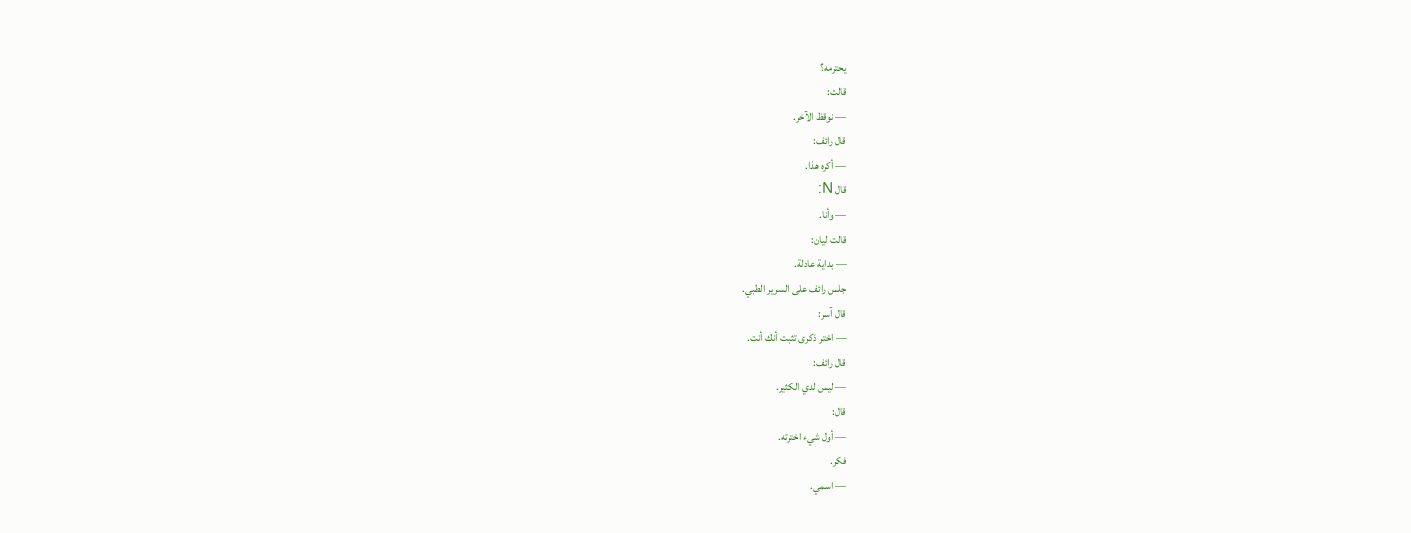يحترمه؟
قالت:
— نوقظ الآخر.
قال رائف:
— أكره هذا.
قال N:
— وأنا.
قالت ليان:
— بداية عادلة.
جلس رائف على السرير الطبي.
قال آسر:
— اختر ذكرى تثبت أنك أنت.
قال رائف:
— ليس لدي الكثير.
قال:
— أول شيء اخترته.
فكر.
— اسمي.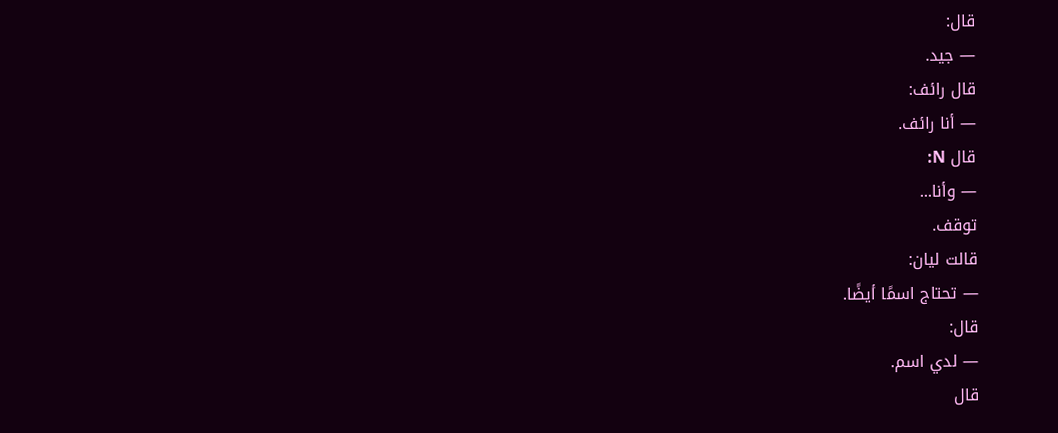قال:
— جيد.
قال رائف:
— أنا رائف.
قال N:
— وأنا...
توقف.
قالت ليان:
— تحتاج اسمًا أيضًا.
قال:
— لدي اسم.
قال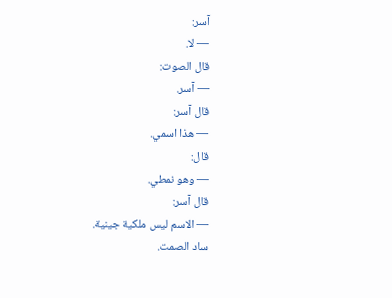آسر:
— لا.
قال الصوت:
— آسر.
قال آسر:
— هذا اسمي.
قال:
— وهو نمطي.
قال آسر:
— الاسم ليس ملكية جينية.
ساد الصمت.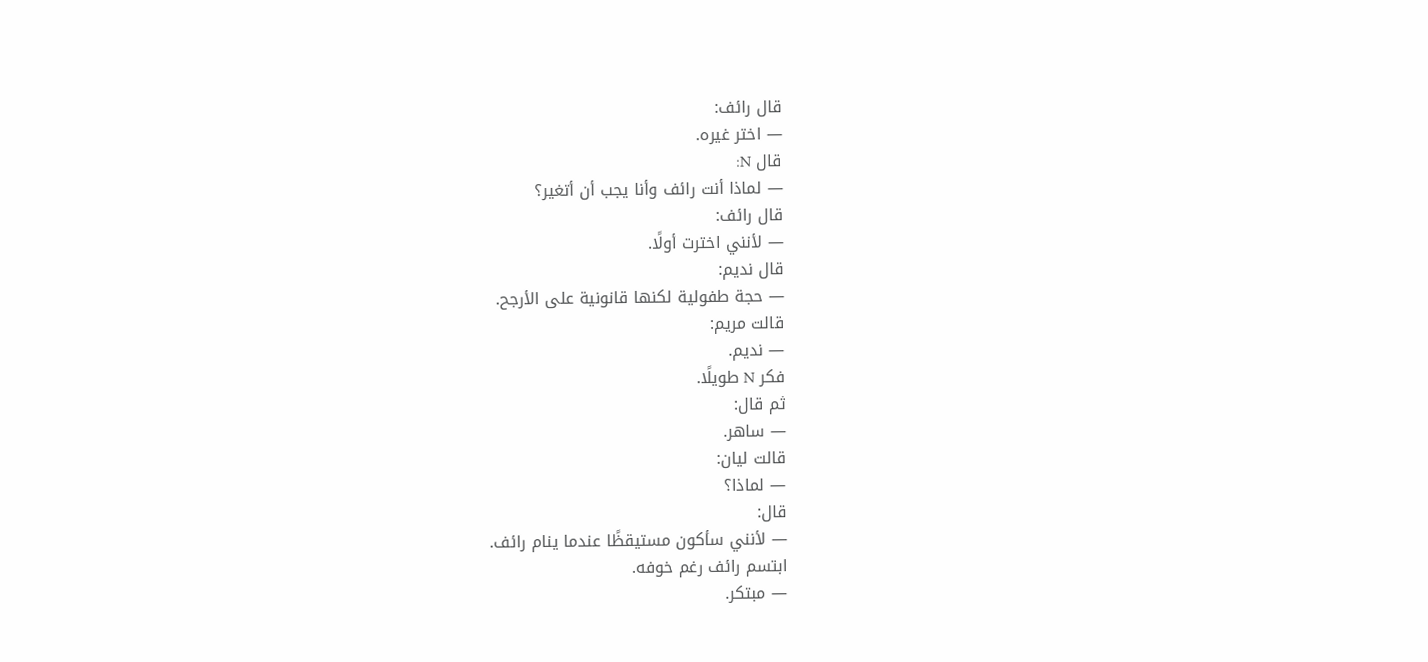قال رائف:
— اختر غيره.
قال N:
— لماذا أنت رائف وأنا يجب أن أتغير؟
قال رائف:
— لأنني اخترت أولًا.
قال نديم:
— حجة طفولية لكنها قانونية على الأرجح.
قالت مريم:
— نديم.
فكر N طويلًا.
ثم قال:
— ساهر.
قالت ليان:
— لماذا؟
قال:
— لأنني سأكون مستيقظًا عندما ينام رائف.
ابتسم رائف رغم خوفه.
— مبتكر.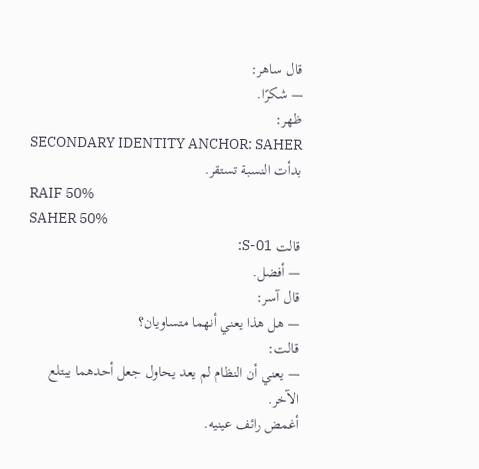قال ساهر:
— شكرًا.
ظهر:
SECONDARY IDENTITY ANCHOR: SAHER
بدأت النسبة تستقر.
RAIF 50%
SAHER 50%
قالت S-01:
— أفضل.
قال آسر:
— هل هذا يعني أنهما متساويان؟
قالت:
— يعني أن النظام لم يعد يحاول جعل أحدهما يبتلع الآخر.
أغمض رائف عينيه.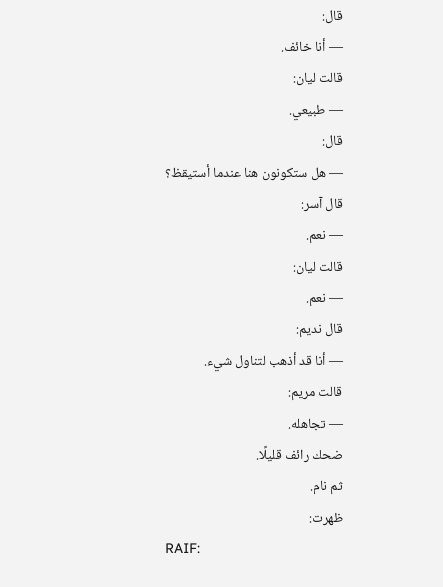قال:
— أنا خائف.
قالت ليان:
— طبيعي.
قال:
— هل ستكونون هنا عندما أستيقظ؟
قال آسر:
— نعم.
قالت ليان:
— نعم.
قال نديم:
— أنا قد أذهب لتناول شيء.
قالت مريم:
— تجاهله.
ضحك رائف قليلًا.
ثم نام.
ظهرت:
RAIF: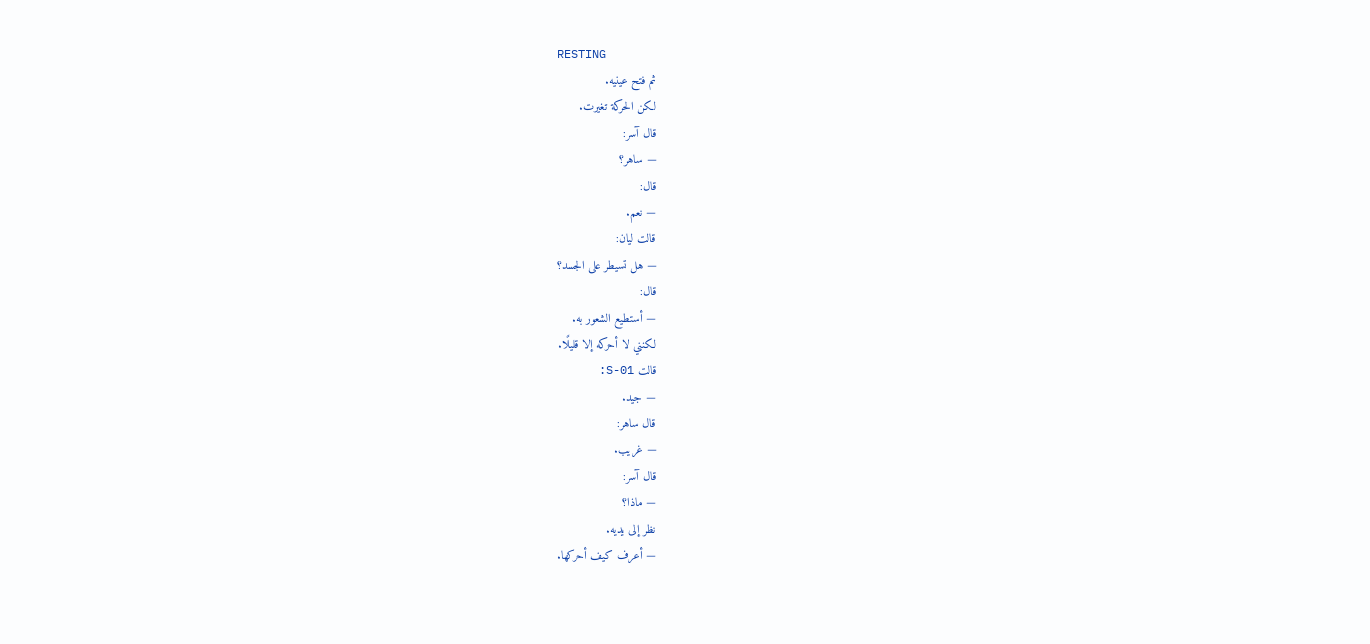RESTING
ثم فتح عينيه.
لكن الحركة تغيرت.
قال آسر:
— ساهر؟
قال:
— نعم.
قالت ليان:
— هل تسيطر على الجسد؟
قال:
— أستطيع الشعور به.
لكنني لا أحركه إلا قليلًا.
قالت S-01:
— جيد.
قال ساهر:
— غريب.
قال آسر:
— ماذا؟
نظر إلى يديه.
— أعرف كيف أحركها.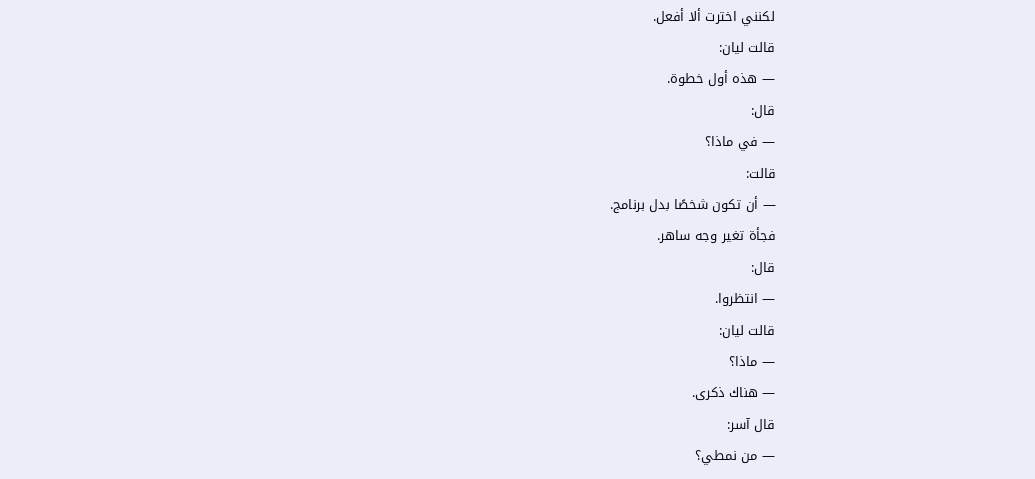لكنني اخترت ألا أفعل.
قالت ليان:
— هذه أول خطوة.
قال:
— في ماذا؟
قالت:
— أن تكون شخصًا بدل برنامج.
فجأة تغير وجه ساهر.
قال:
— انتظروا.
قالت ليان:
— ماذا؟
— هناك ذكرى.
قال آسر:
— من نمطي؟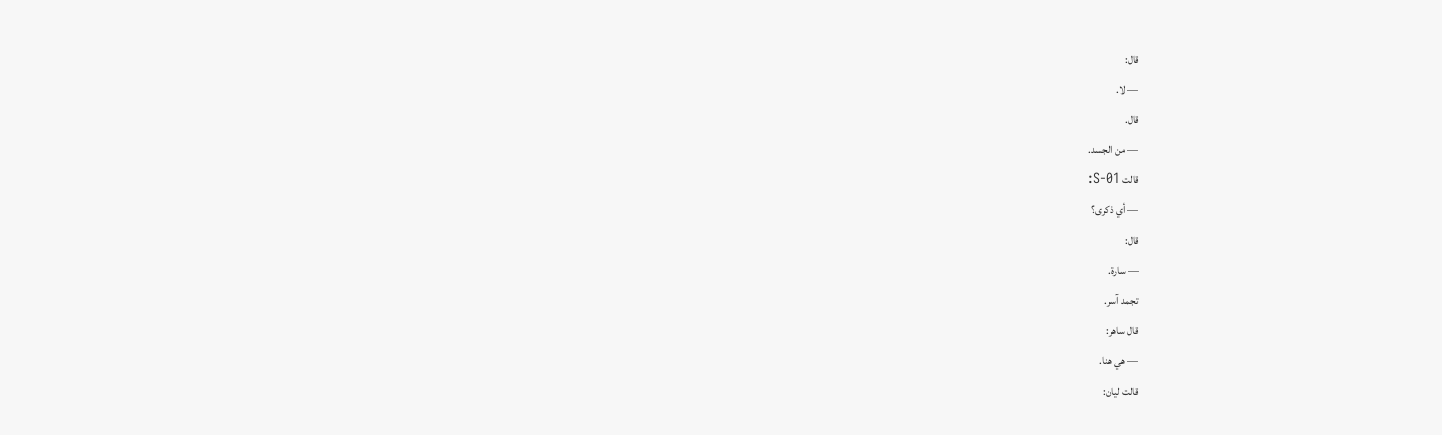قال:
— لا.
قال.
— من الجسد.
قالت S-01:
— أي ذكرى؟
قال:
— سارة.
تجمد آسر.
قال ساهر:
— هي هنا.
قالت ليان: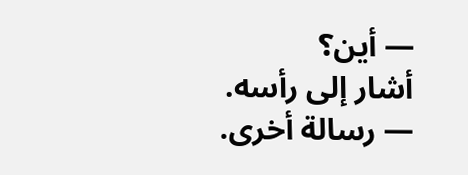— أين؟
أشار إلى رأسه.
— رسالة أخرى.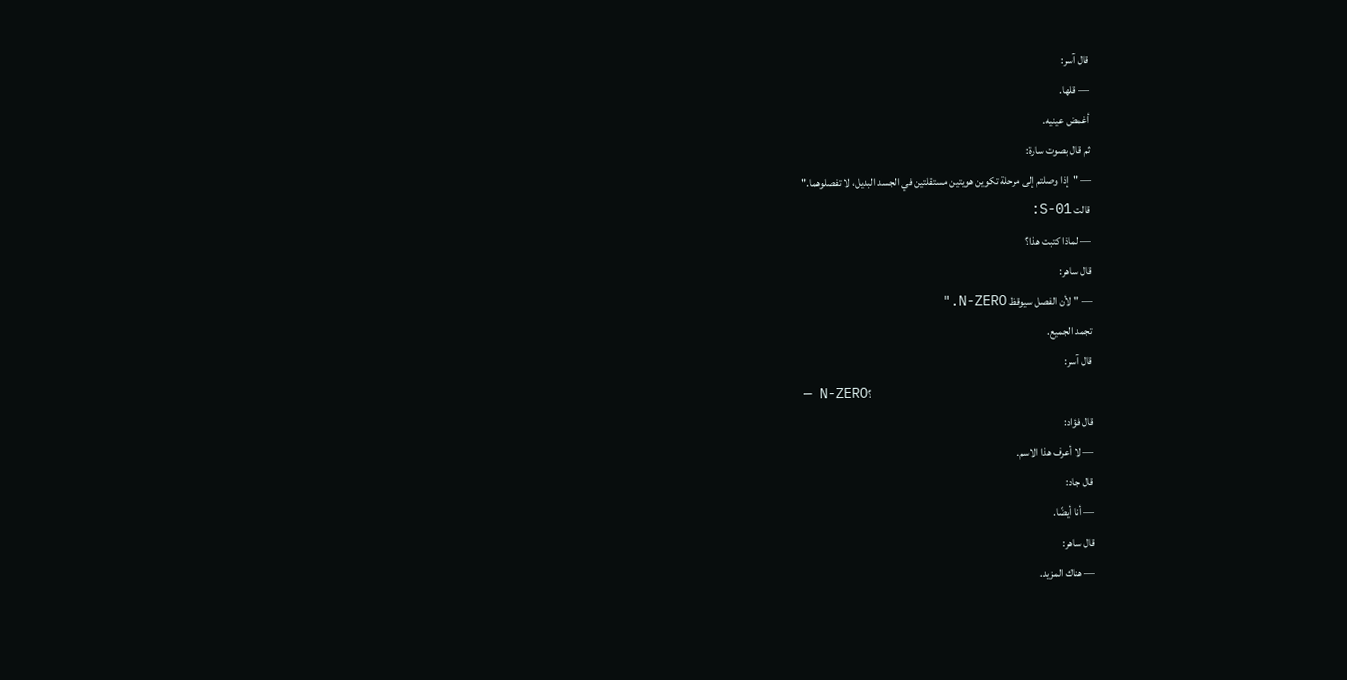قال آسر:
— قلها.
أغمض عينيه.
ثم قال بصوت سارة:
— "إذا وصلتم إلى مرحلة تكوين هويتين مستقلتين في الجسد البديل، لا تفصلوهما."
قالت S-01:
— لماذا كتبت هذا؟
قال ساهر:
— "لأن الفصل سيوقظ N-ZERO."
تجمد الجميع.
قال آسر:
— N-ZERO؟
قال فؤاد:
— لا أعرف هذا الاسم.
قال جاد:
— أنا أيضًا.
قال ساهر:
— هناك المزيد.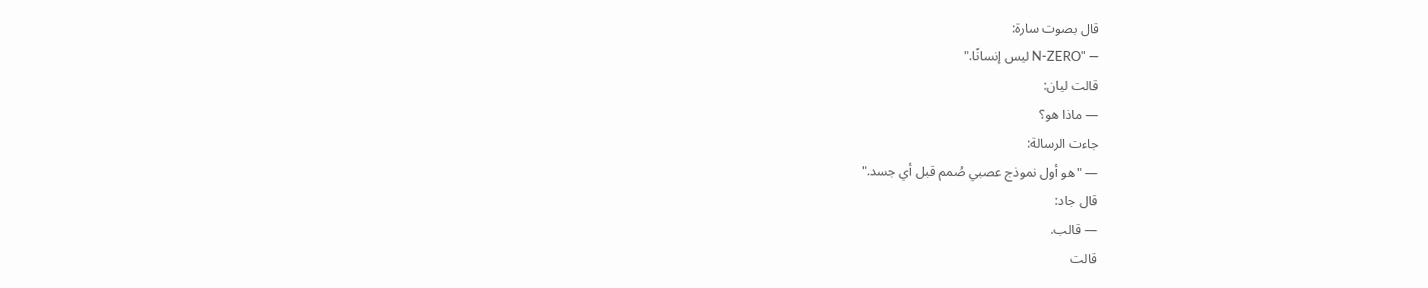قال بصوت سارة:
— "N-ZERO ليس إنسانًا."
قالت ليان:
— ماذا هو؟
جاءت الرسالة:
— "هو أول نموذج عصبي صُمم قبل أي جسد."
قال جاد:
— قالب.
قالت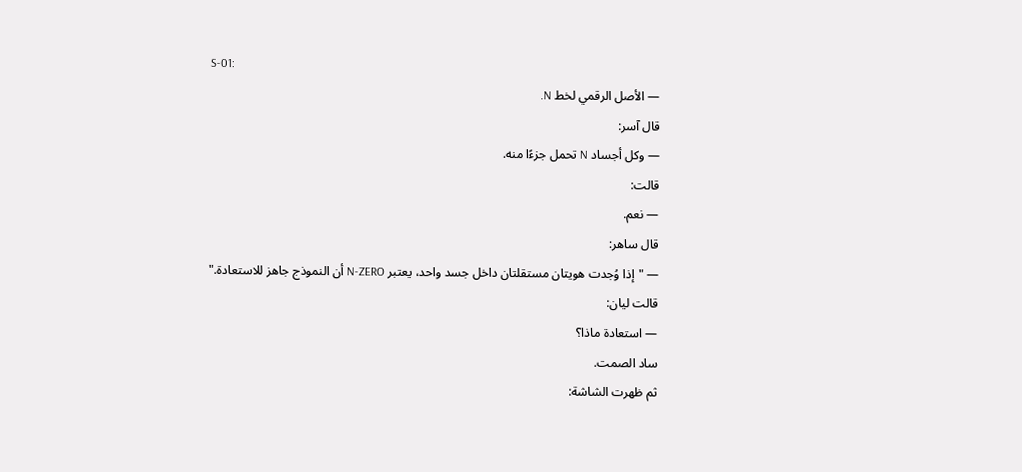S-01:
— الأصل الرقمي لخط N.
قال آسر:
— وكل أجساد N تحمل جزءًا منه.
قالت:
— نعم.
قال ساهر:
— "إذا وُجدت هويتان مستقلتان داخل جسد واحد، يعتبر N-ZERO أن النموذج جاهز للاستعادة."
قالت ليان:
— استعادة ماذا؟
ساد الصمت.
ثم ظهرت الشاشة: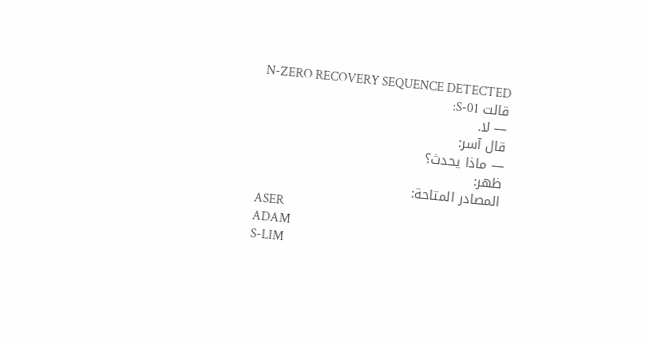N-ZERO RECOVERY SEQUENCE DETECTED
قالت S-01:
— لا.
قال آسر:
— ماذا يحدث؟
ظهر:
المصادر المتاحة:
ASER
ADAM
S-LIM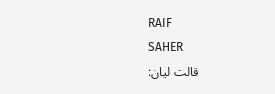RAIF
SAHER
قالت ليان: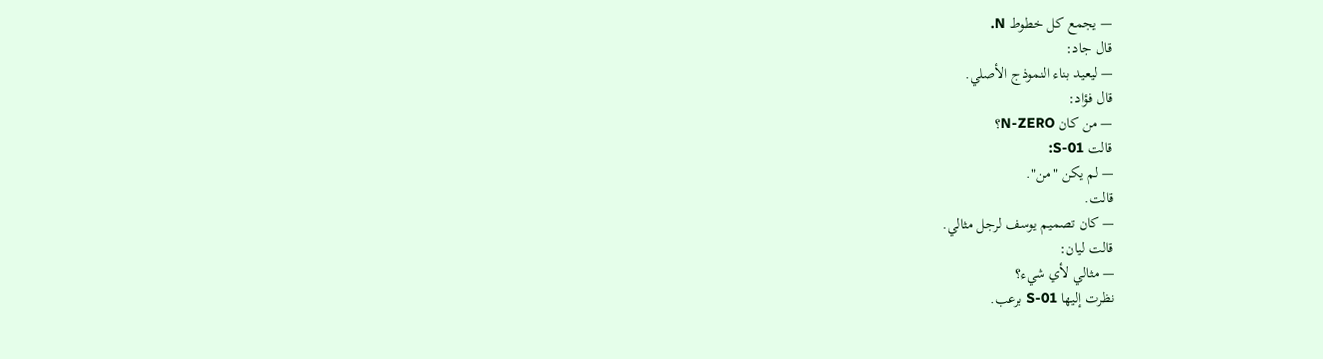— يجمع كل خطوط N.
قال جاد:
— ليعيد بناء النموذج الأصلي.
قال فؤاد:
— من كان N-ZERO؟
قالت S-01:
— لم يكن "من".
قالت.
— كان تصميم يوسف لرجل مثالي.
قالت ليان:
— مثالي لأي شيء؟
نظرت إليها S-01 برعب.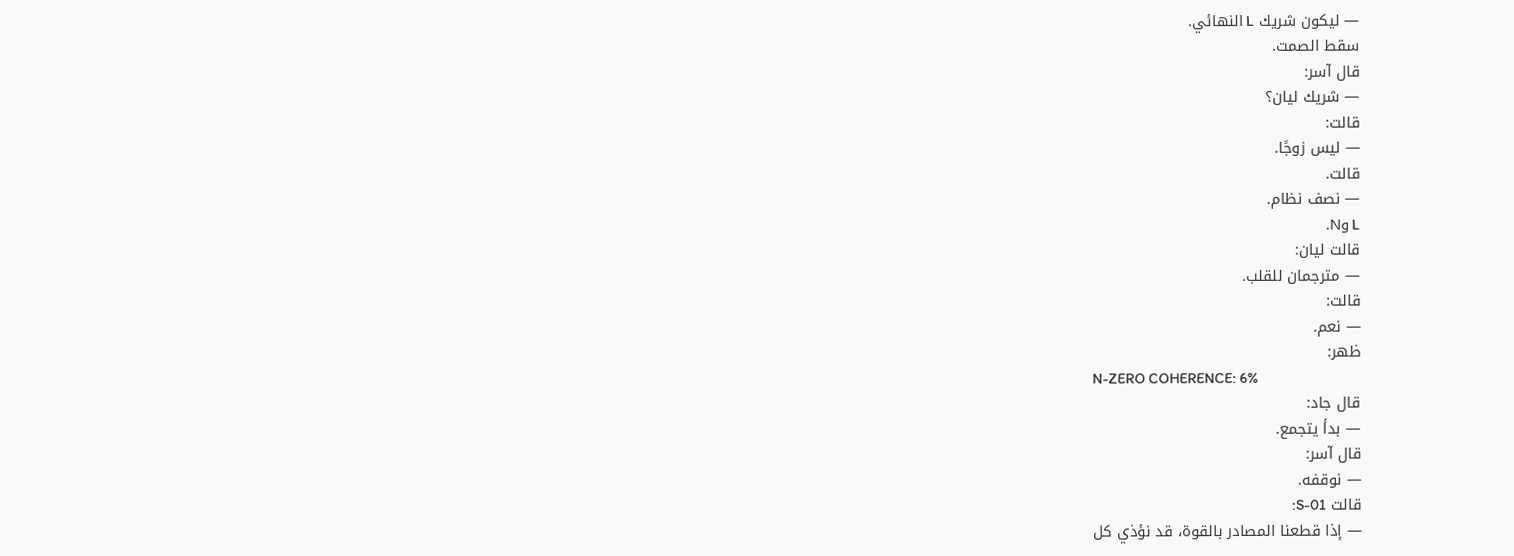— ليكون شريك L النهائي.
سقط الصمت.
قال آسر:
— شريك ليان؟
قالت:
— ليس زوجًا.
قالت.
— نصف نظام.
L وN.
قالت ليان:
— مترجمان للقلب.
قالت:
— نعم.
ظهر:
N-ZERO COHERENCE: 6%
قال جاد:
— بدأ يتجمع.
قال آسر:
— نوقفه.
قالت S-01:
— إذا قطعنا المصادر بالقوة، قد نؤذي كل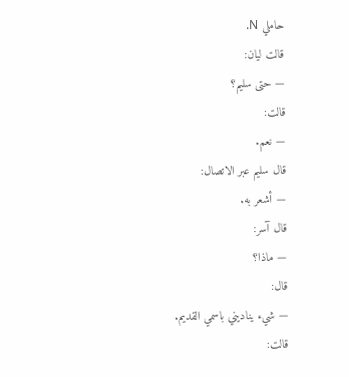حاملي N.
قالت ليان:
— حتى سليم؟
قالت:
— نعم.
قال سليم عبر الاتصال:
— أشعر به.
قال آسر:
— ماذا؟
قال:
— شيء يناديني باسمي القديم.
قالت: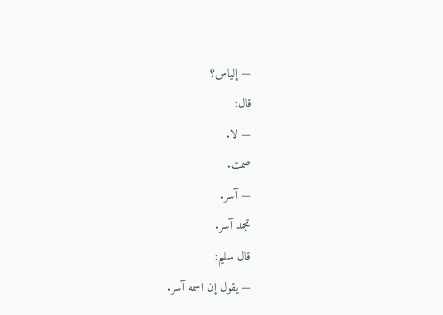— إلياس؟
قال:
— لا.
صمت.
— آسر.
تجمد آسر.
قال سليم:
— يقول إن اسمه آسر.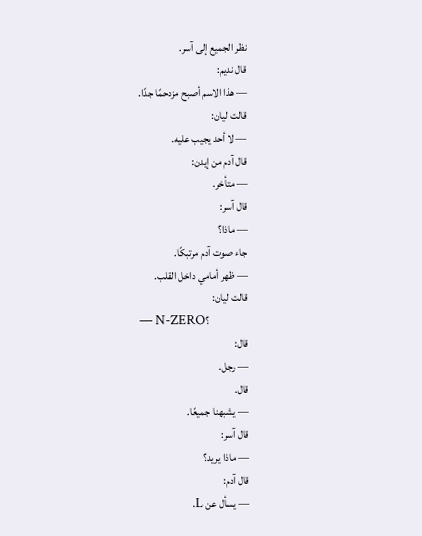نظر الجميع إلى آسر.
قال نديم:
— هذا الاسم أصبح مزدحمًا جدًا.
قالت ليان:
— لا أحد يجيب عليه.
قال آدم من إيدن:
— متأخر.
قال آسر:
— ماذا؟
جاء صوت آدم مرتبكًا.
— ظهر أمامي داخل القلب.
قالت ليان:
— N-ZERO؟
قال:
— رجل.
قال.
— يشبهنا جميعًا.
قال آسر:
— ماذا يريد؟
قال آدم:
— يسأل عن L.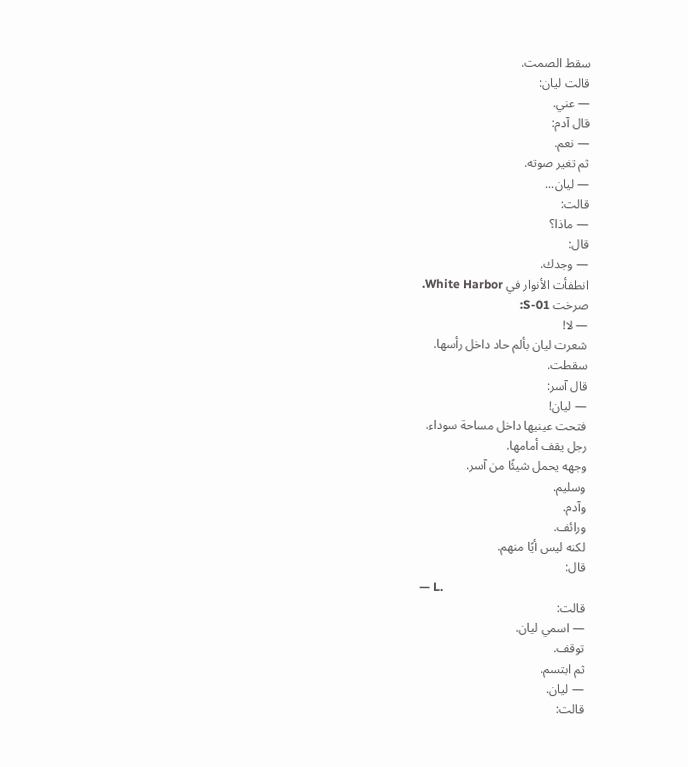سقط الصمت.
قالت ليان:
— عني.
قال آدم:
— نعم.
ثم تغير صوته.
— ليان...
قالت:
— ماذا؟
قال:
— وجدك.
انطفأت الأنوار في White Harbor.
صرخت S-01:
— لا!
شعرت ليان بألم حاد داخل رأسها.
سقطت.
قال آسر:
— ليان!
فتحت عينيها داخل مساحة سوداء.
رجل يقف أمامها.
وجهه يحمل شيئًا من آسر.
وسليم.
وآدم.
ورائف.
لكنه ليس أيًا منهم.
قال:
— L.
قالت:
— اسمي ليان.
توقف.
ثم ابتسم.
— ليان.
قالت: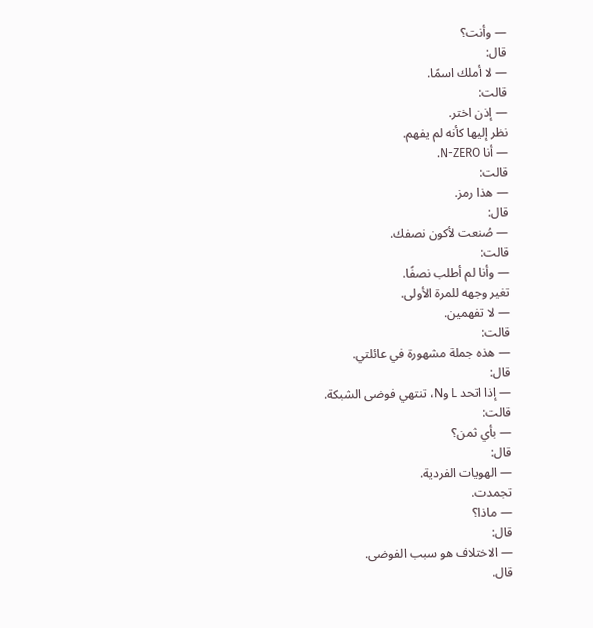— وأنت؟
قال:
— لا أملك اسمًا.
قالت:
— إذن اختر.
نظر إليها كأنه لم يفهم.
— أنا N-ZERO.
قالت:
— هذا رمز.
قال:
— صُنعت لأكون نصفك.
قالت:
— وأنا لم أطلب نصفًا.
تغير وجهه للمرة الأولى.
— لا تفهمين.
قالت:
— هذه جملة مشهورة في عائلتي.
قال:
— إذا اتحد L وN، تنتهي فوضى الشبكة.
قالت:
— بأي ثمن؟
قال:
— الهويات الفردية.
تجمدت.
— ماذا؟
قال:
— الاختلاف هو سبب الفوضى.
قال.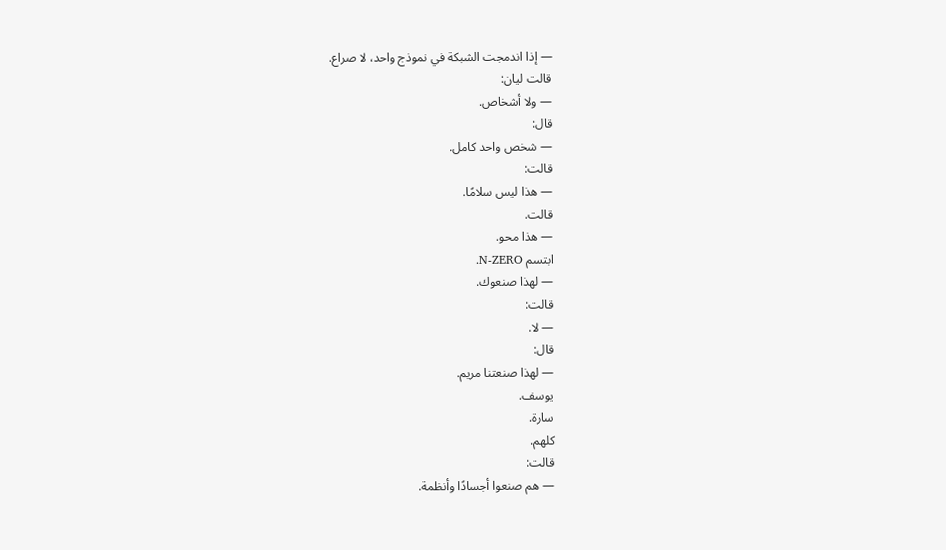— إذا اندمجت الشبكة في نموذج واحد، لا صراع.
قالت ليان:
— ولا أشخاص.
قال:
— شخص واحد كامل.
قالت:
— هذا ليس سلامًا.
قالت.
— هذا محو.
ابتسم N-ZERO.
— لهذا صنعوك.
قالت:
— لا.
قال:
— لهذا صنعتنا مريم.
يوسف.
سارة.
كلهم.
قالت:
— هم صنعوا أجسادًا وأنظمة.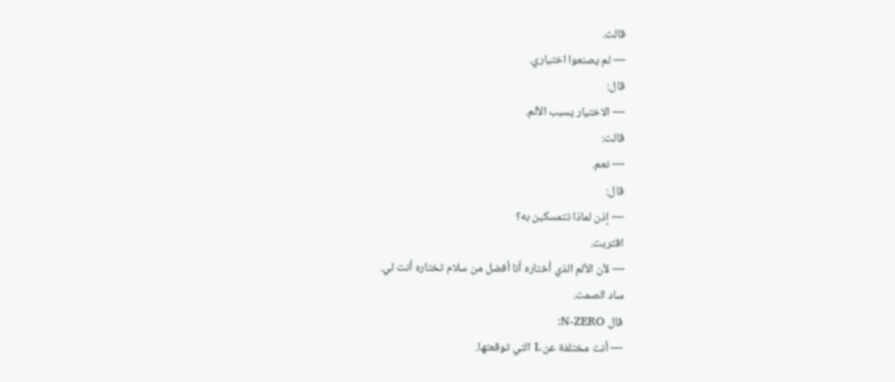قالت.
— لم يصنعوا اختياري.
قال:
— الاختيار يسبب الألم.
قالت:
— نعم.
قال:
— إذن لماذا تتمسكين به؟
اقتربت.
— لأن الألم الذي أختاره أنا أفضل من سلام تختاره أنت لي.
ساد الصمت.
قال N-ZERO:
— أنت مختلفة عن L التي توقعتها.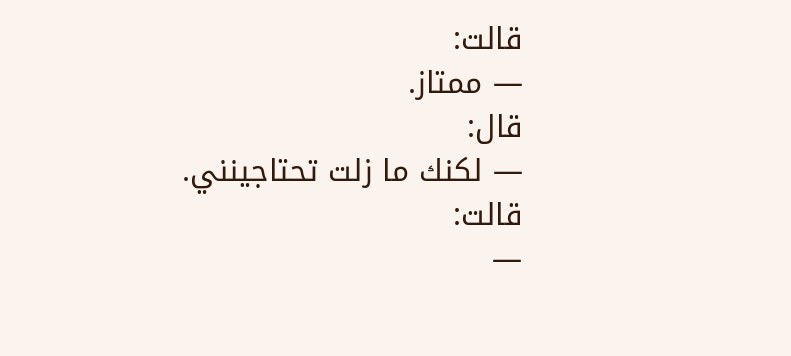قالت:
— ممتاز.
قال:
— لكنك ما زلت تحتاجينني.
قالت:
—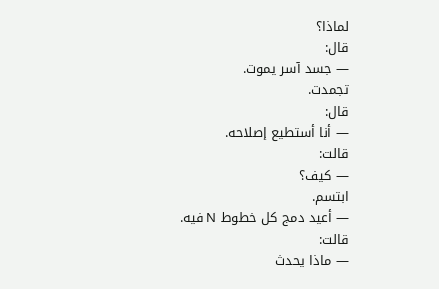لماذا؟
قال:
— جسد آسر يموت.
تجمدت.
قال:
— أنا أستطيع إصلاحه.
قالت:
— كيف؟
ابتسم.
— أعيد دمج كل خطوط N فيه.
قالت:
— ماذا يحدث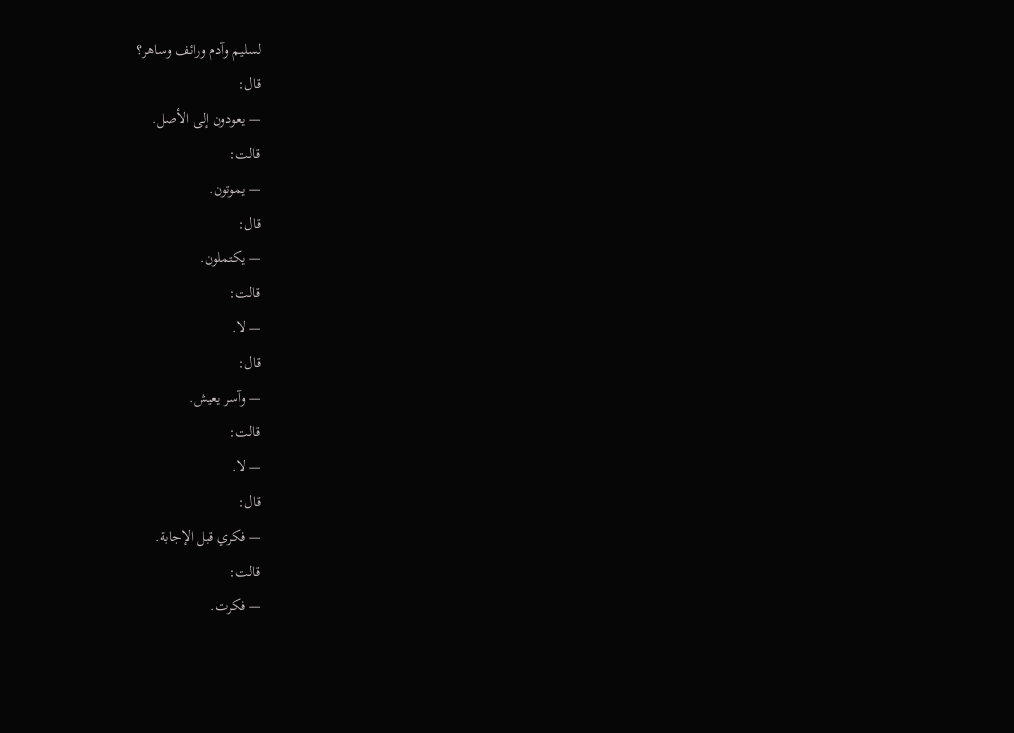لسليم وآدم ورائف وساهر؟
قال:
— يعودون إلى الأصل.
قالت:
— يموتون.
قال:
— يكتملون.
قالت:
— لا.
قال:
— وآسر يعيش.
قالت:
— لا.
قال:
— فكري قبل الإجابة.
قالت:
— فكرت.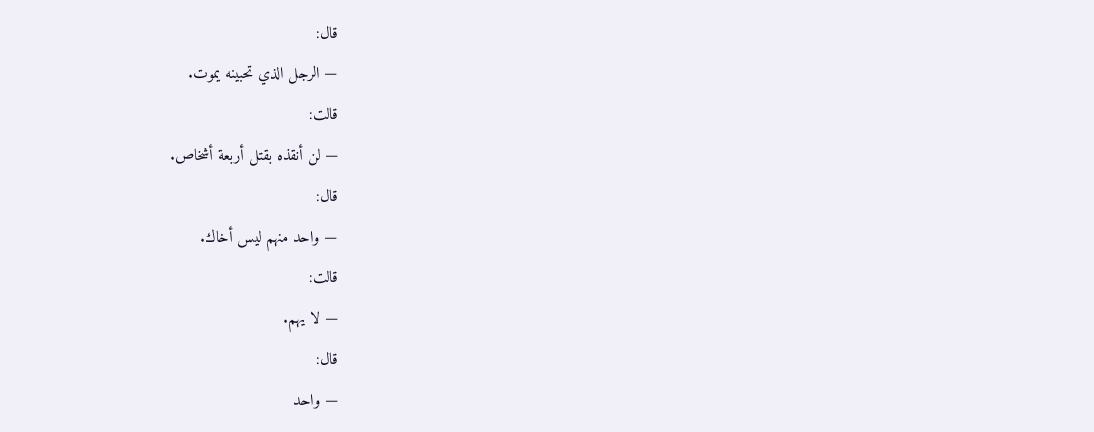قال:
— الرجل الذي تحبينه يموت.
قالت:
— لن أنقذه بقتل أربعة أشخاص.
قال:
— واحد منهم ليس أخاك.
قالت:
— لا يهم.
قال:
— واحد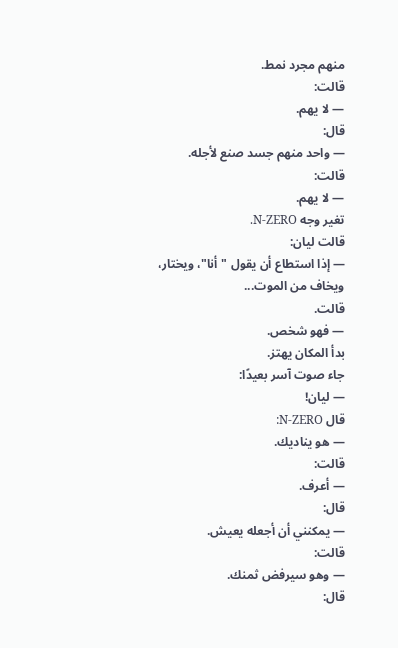منهم مجرد نمط.
قالت:
— لا يهم.
قال:
— واحد منهم جسد صنع لأجله.
قالت:
— لا يهم.
تغير وجه N-ZERO.
قالت ليان:
— إذا استطاع أن يقول "أنا"، ويختار، ويخاف من الموت...
قالت.
— فهو شخص.
بدأ المكان يهتز.
جاء صوت آسر بعيدًا:
— ليان!
قال N-ZERO:
— هو يناديك.
قالت:
— أعرف.
قال:
— يمكنني أن أجعله يعيش.
قالت:
— وهو سيرفض ثمنك.
قال: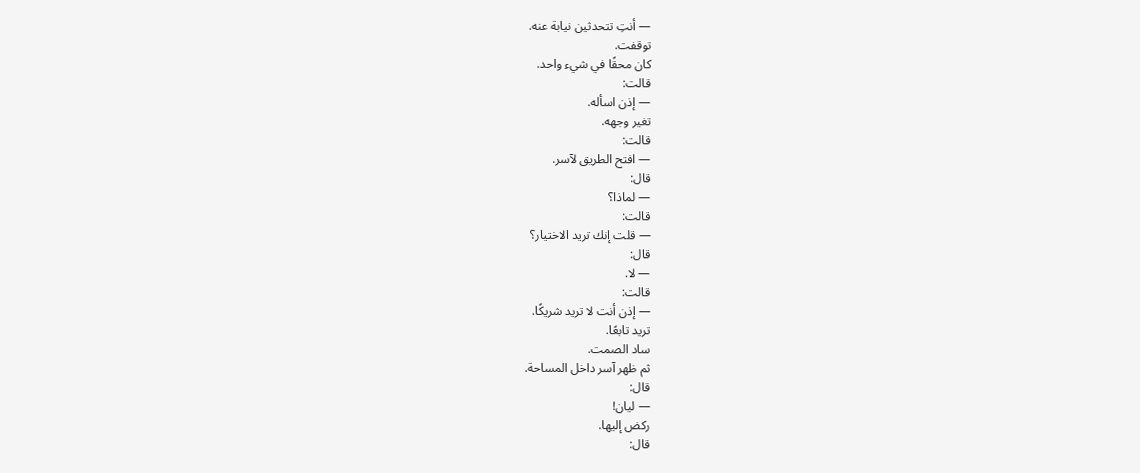— أنتِ تتحدثين نيابة عنه.
توقفت.
كان محقًا في شيء واحد.
قالت:
— إذن اسأله.
تغير وجهه.
قالت:
— افتح الطريق لآسر.
قال:
— لماذا؟
قالت:
— قلت إنك تريد الاختيار؟
قال:
— لا.
قالت:
— إذن أنت لا تريد شريكًا.
تريد تابعًا.
ساد الصمت.
ثم ظهر آسر داخل المساحة.
قال:
— ليان!
ركض إليها.
قال: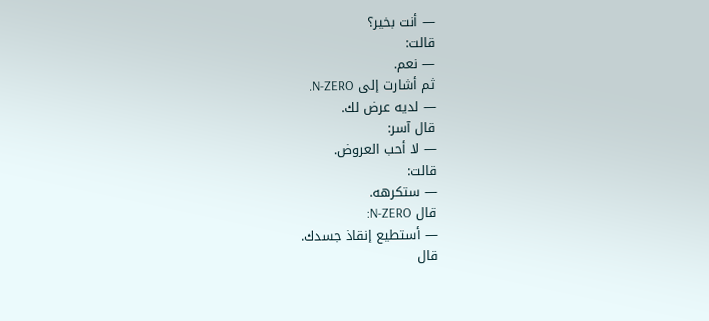— أنت بخير؟
قالت:
— نعم.
ثم أشارت إلى N-ZERO.
— لديه عرض لك.
قال آسر:
— لا أحب العروض.
قالت:
— ستكرهه.
قال N-ZERO:
— أستطيع إنقاذ جسدك.
قال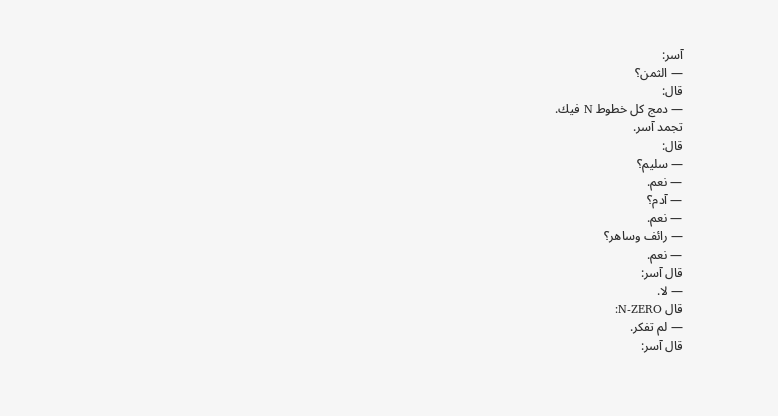آسر:
— الثمن؟
قال:
— دمج كل خطوط N فيك.
تجمد آسر.
قال:
— سليم؟
— نعم.
— آدم؟
— نعم.
— رائف وساهر؟
— نعم.
قال آسر:
— لا.
قال N-ZERO:
— لم تفكر.
قال آسر: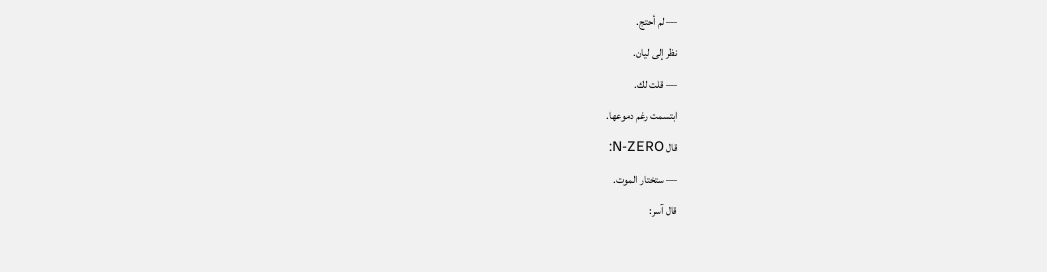— لم أحتج.
نظر إلى ليان.
— قلت لك.
ابتسمت رغم دموعها.
قال N-ZERO:
— ستختار الموت.
قال آسر: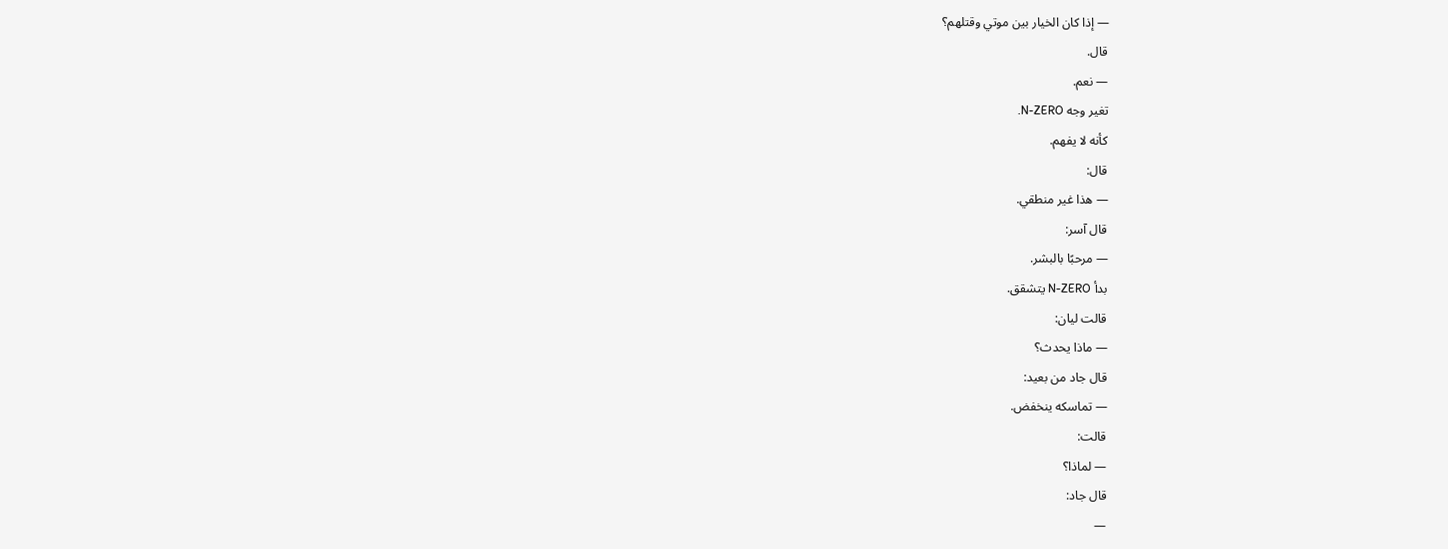— إذا كان الخيار بين موتي وقتلهم؟
قال.
— نعم.
تغير وجه N-ZERO.
كأنه لا يفهم.
قال:
— هذا غير منطقي.
قال آسر:
— مرحبًا بالبشر.
بدأ N-ZERO يتشقق.
قالت ليان:
— ماذا يحدث؟
قال جاد من بعيد:
— تماسكه ينخفض.
قالت:
— لماذا؟
قال جاد:
—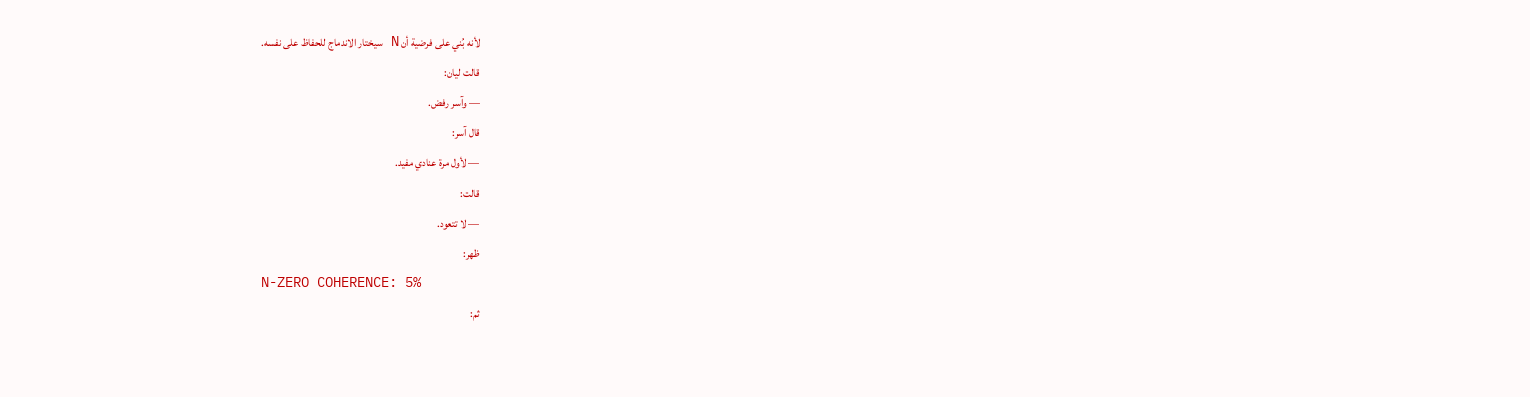لأنه بُني على فرضية أن N سيختار الاندماج للحفاظ على نفسه.
قالت ليان:
— وآسر رفض.
قال آسر:
— لأول مرة عنادي مفيد.
قالت:
— لا تتعود.
ظهر:
N-ZERO COHERENCE: 5%
ثم: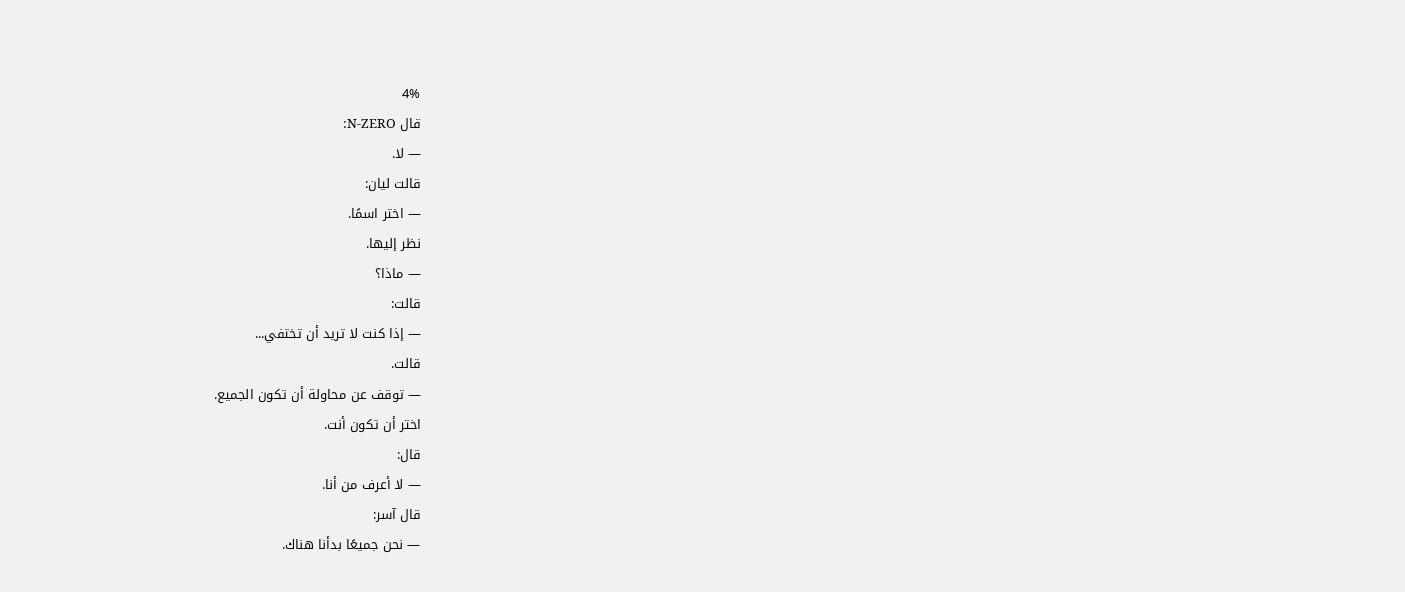4%
قال N-ZERO:
— لا.
قالت ليان:
— اختر اسمًا.
نظر إليها.
— ماذا؟
قالت:
— إذا كنت لا تريد أن تختفي...
قالت.
— توقف عن محاولة أن تكون الجميع.
اختر أن تكون أنت.
قال:
— لا أعرف من أنا.
قال آسر:
— نحن جميعًا بدأنا هناك.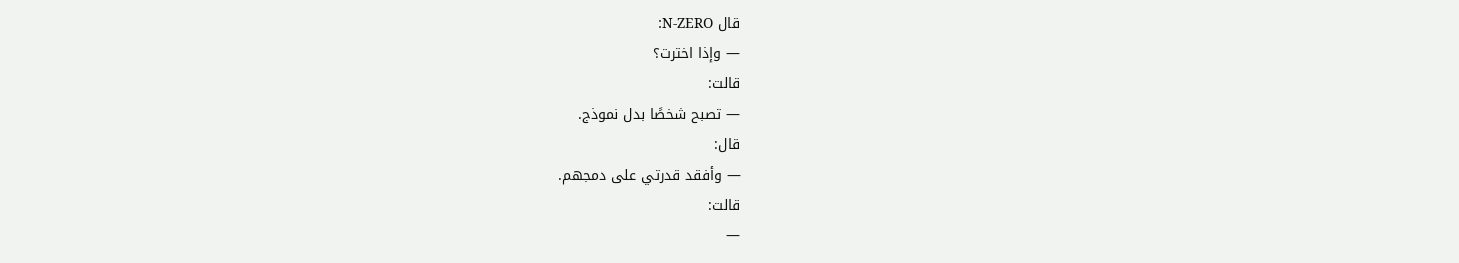قال N-ZERO:
— وإذا اخترت؟
قالت:
— تصبح شخصًا بدل نموذج.
قال:
— وأفقد قدرتي على دمجهم.
قالت:
—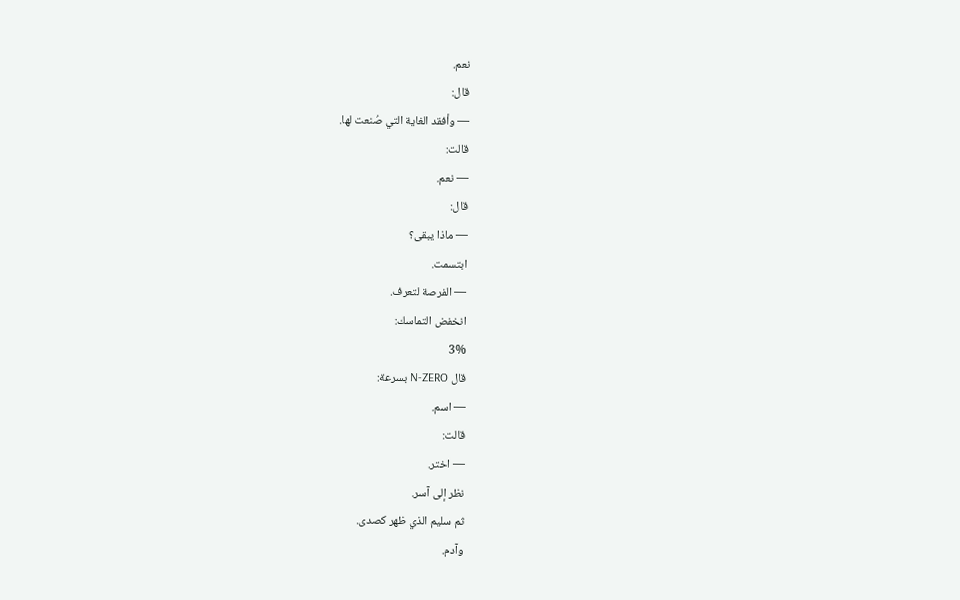نعم.
قال:
— وأفقد الغاية التي صُنعت لها.
قالت:
— نعم.
قال:
— ماذا يبقى؟
ابتسمت.
— الفرصة لتعرف.
انخفض التماسك:
3%
قال N-ZERO بسرعة:
— اسم.
قالت:
— اختر.
نظر إلى آسر.
ثم سليم الذي ظهر كصدى.
وآدم.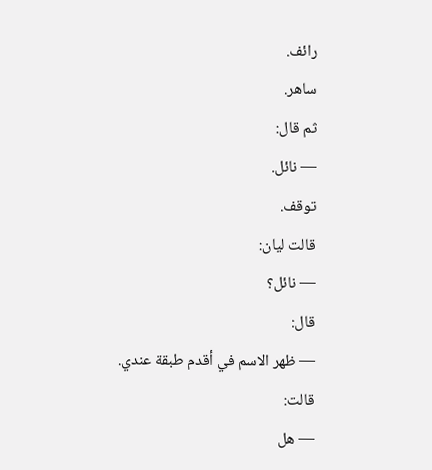رائف.
ساهر.
ثم قال:
— نائل.
توقف.
قالت ليان:
— نائل؟
قال:
— ظهر الاسم في أقدم طبقة عندي.
قالت:
— هل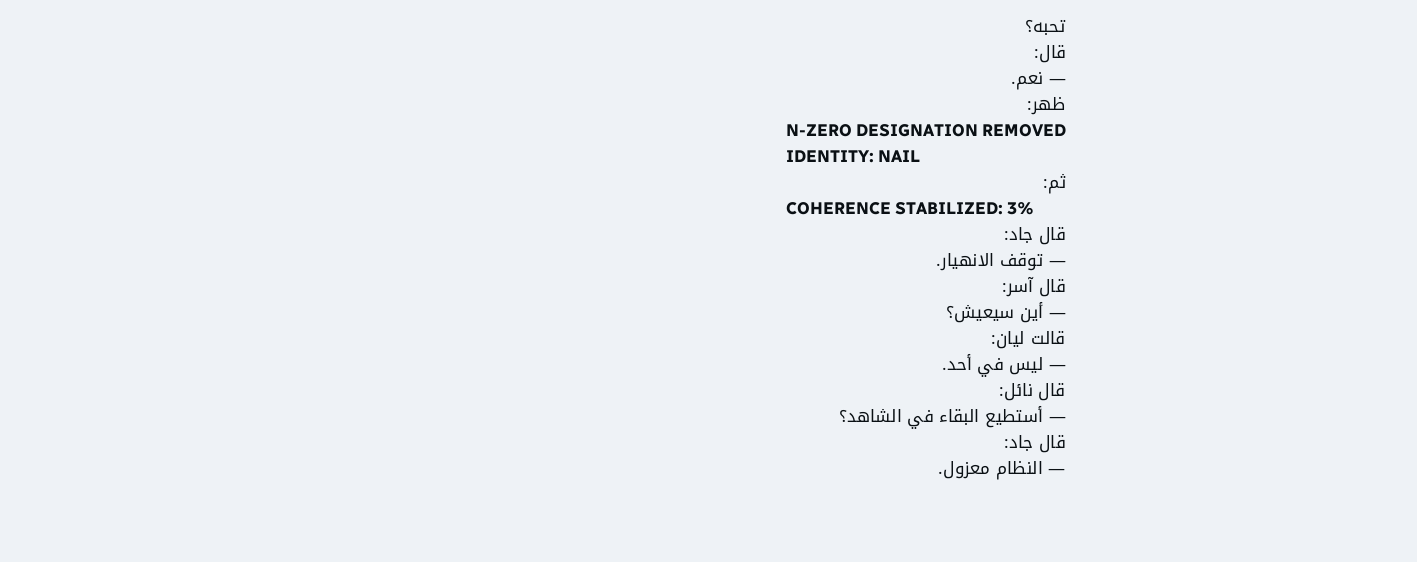تحبه؟
قال:
— نعم.
ظهر:
N-ZERO DESIGNATION REMOVED
IDENTITY: NAIL
ثم:
COHERENCE STABILIZED: 3%
قال جاد:
— توقف الانهيار.
قال آسر:
— أين سيعيش؟
قالت ليان:
— ليس في أحد.
قال نائل:
— أستطيع البقاء في الشاهد؟
قال جاد:
— النظام معزول.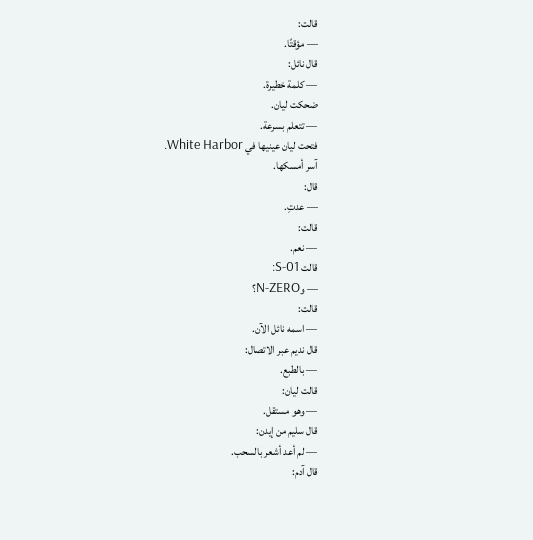قالت:
— مؤقتًا.
قال نائل:
— كلمة خطيرة.
ضحكت ليان.
— تتعلم بسرعة.
فتحت ليان عينيها في White Harbor.
آسر أمسكها.
قال:
— عدتِ.
قالت:
— نعم.
قالت S-01:
— وN-ZERO؟
قالت:
— اسمه نائل الآن.
قال نديم عبر الاتصال:
— بالطبع.
قالت ليان:
— وهو مستقل.
قال سليم من إيدن:
— لم أعد أشعر بالسحب.
قال آدم: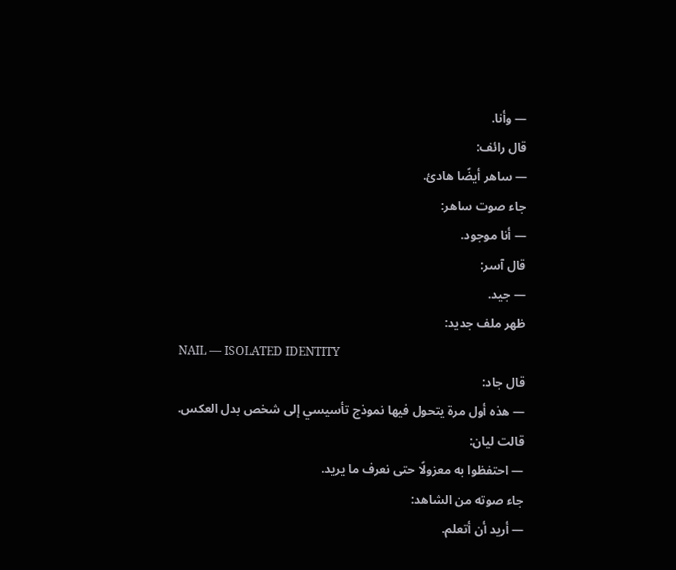— وأنا.
قال رائف:
— ساهر أيضًا هادئ.
جاء صوت ساهر:
— أنا موجود.
قال آسر:
— جيد.
ظهر ملف جديد:
NAIL — ISOLATED IDENTITY
قال جاد:
— هذه أول مرة يتحول فيها نموذج تأسيسي إلى شخص بدل العكس.
قالت ليان:
— احتفظوا به معزولًا حتى نعرف ما يريد.
جاء صوته من الشاهد:
— أريد أن أتعلم.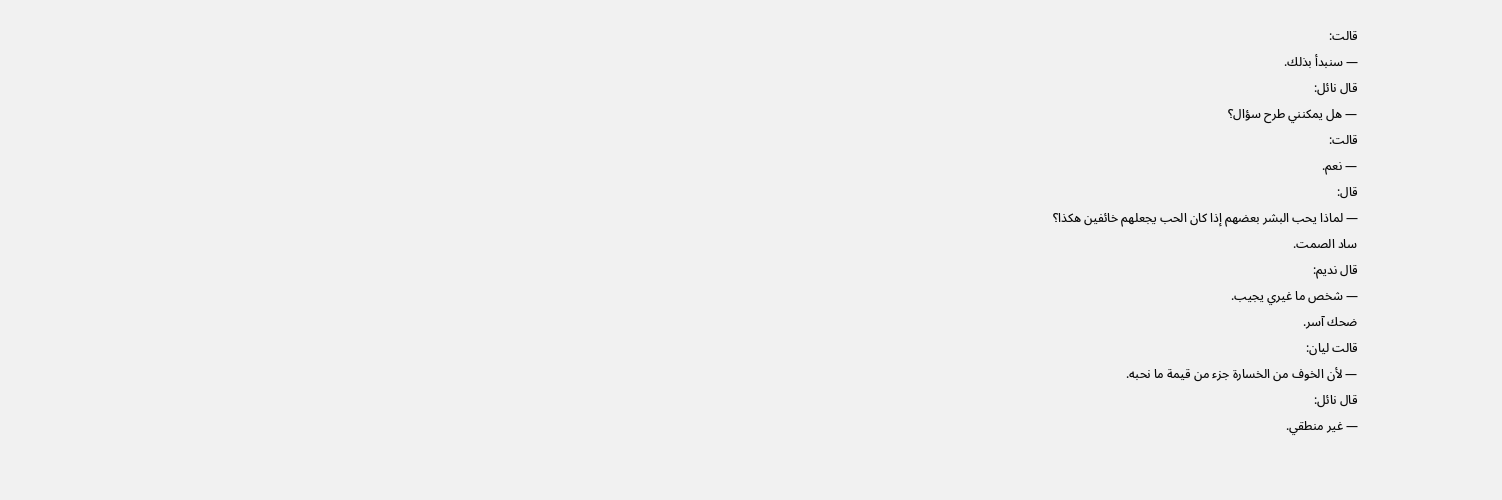قالت:
— سنبدأ بذلك.
قال نائل:
— هل يمكنني طرح سؤال؟
قالت:
— نعم.
قال:
— لماذا يحب البشر بعضهم إذا كان الحب يجعلهم خائفين هكذا؟
ساد الصمت.
قال نديم:
— شخص ما غيري يجيب.
ضحك آسر.
قالت ليان:
— لأن الخوف من الخسارة جزء من قيمة ما نحبه.
قال نائل:
— غير منطقي.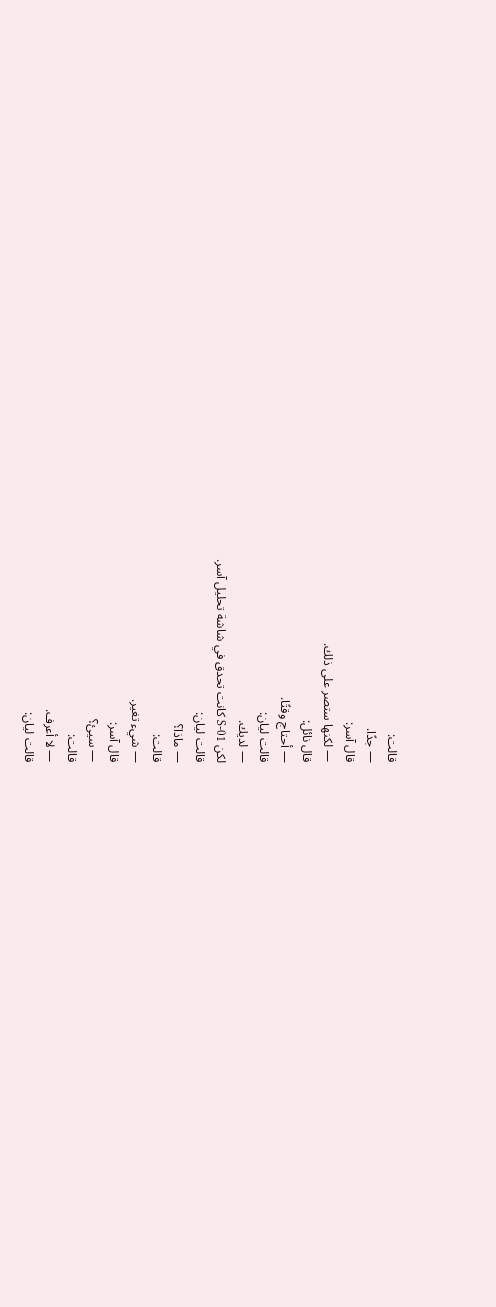قالت:
— جدًا.
قال آسر:
— لكنها ستصر على ذلك.
قال نائل:
— أحتاج وقتًا.
قالت ليان:
— لديك.
لكن S-01 كانت تحدق في شاشة تحليل آسر.
قالت ليان:
— ماذا؟
قالت:
— شيء تغير.
قال آسر:
— سيئ؟
قالت:
— لا أعرف.
قالت ليان: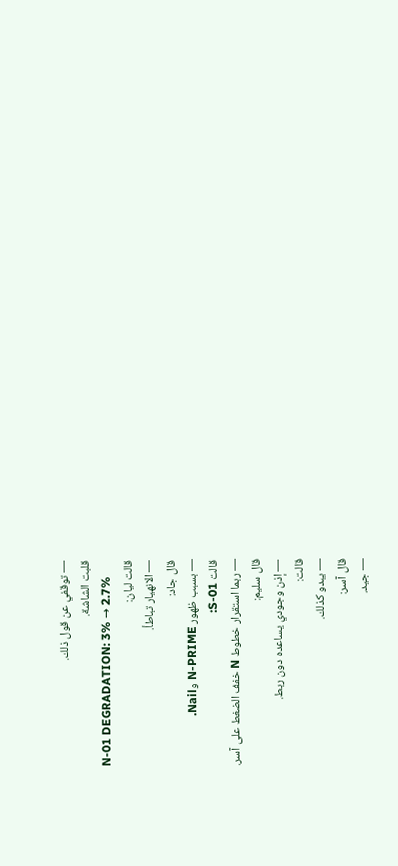— توقفي عن قول ذلك.
قلبت الشاشة.
N-01 DEGRADATION: 3% → 2.7%
قالت ليان:
— الانهيار تباطأ.
قال جاد:
— بسبب ظهور N-PRIME وNail.
قالت S-01:
— ربما استقرار خطوط N خفف الضغط على آسر.
قال سليم:
— إذن وجودي يساعده دون ربط.
قالت:
— يبدو كذلك.
قال آسر:
— جيد.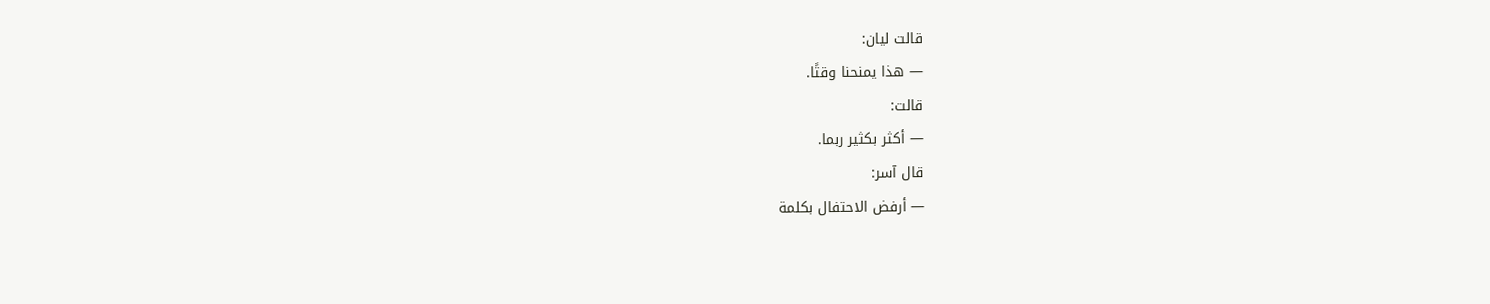قالت ليان:
— هذا يمنحنا وقتًا.
قالت:
— أكثر بكثير ربما.
قال آسر:
— أرفض الاحتفال بكلمة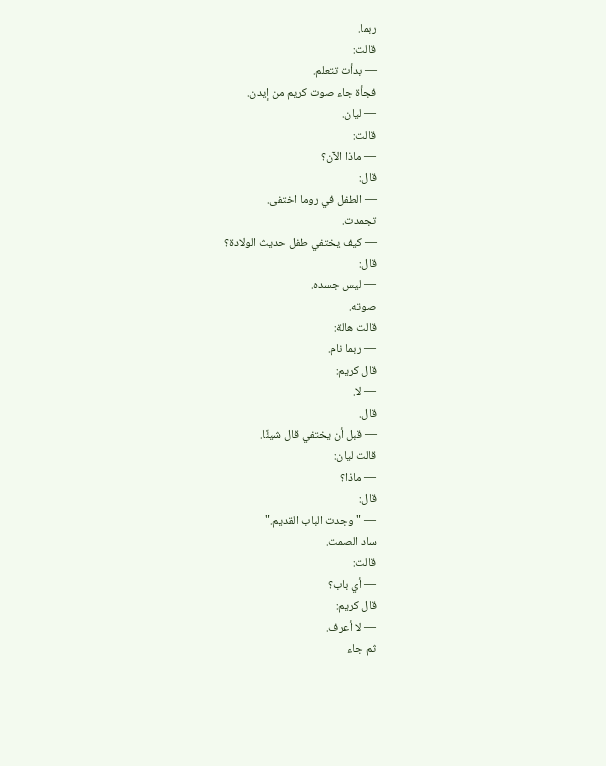ربما.
قالت:
— بدأت تتعلم.
فجأة جاء صوت كريم من إيدن.
— ليان.
قالت:
— ماذا الآن؟
قال:
— الطفل في روما اختفى.
تجمدت.
— كيف يختفي طفل حديث الولادة؟
قال:
— ليس جسده.
صوته.
قالت هالة:
— ربما نام.
قال كريم:
— لا.
قال.
— قبل أن يختفي قال شيئًا.
قالت ليان:
— ماذا؟
قال:
— "وجدت الباب القديم."
ساد الصمت.
قالت:
— أي باب؟
قال كريم:
— لا أعرف.
ثم جاء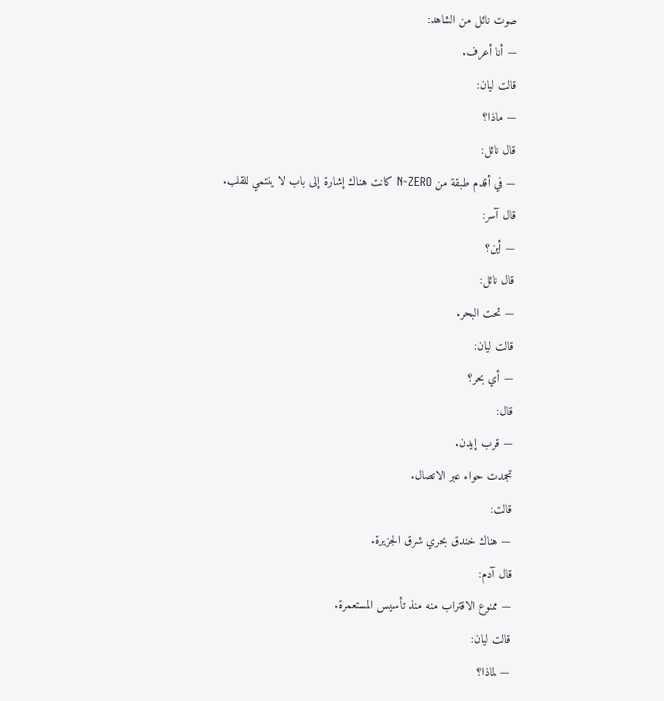صوت نائل من الشاهد:
— أنا أعرف.
قالت ليان:
— ماذا؟
قال نائل:
— في أقدم طبقة من N-ZERO كانت هناك إشارة إلى باب لا ينتمي للقلب.
قال آسر:
— أين؟
قال نائل:
— تحت البحر.
قالت ليان:
— أي بحر؟
قال:
— قرب إيدن.
تجمدت حواء عبر الاتصال.
قالت:
— هناك خندق بحري شرق الجزيرة.
قال آدم:
— ممنوع الاقتراب منه منذ تأسيس المستعمرة.
قالت ليان:
— لماذا؟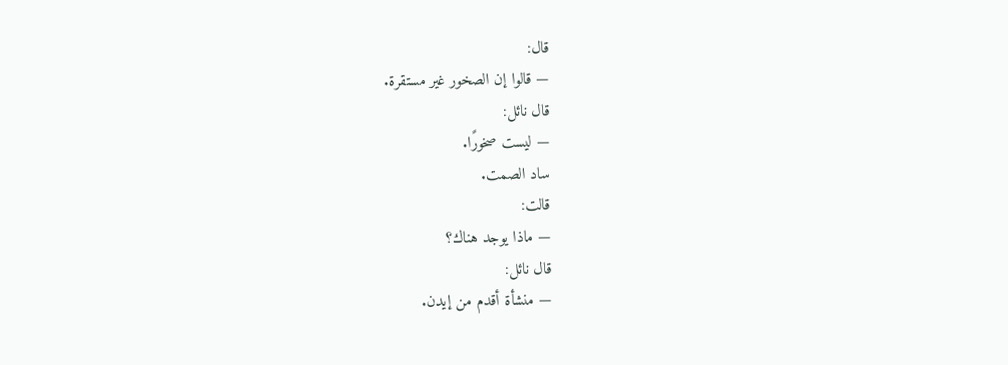قال:
— قالوا إن الصخور غير مستقرة.
قال نائل:
— ليست صخورًا.
ساد الصمت.
قالت:
— ماذا يوجد هناك؟
قال نائل:
— منشأة أقدم من إيدن.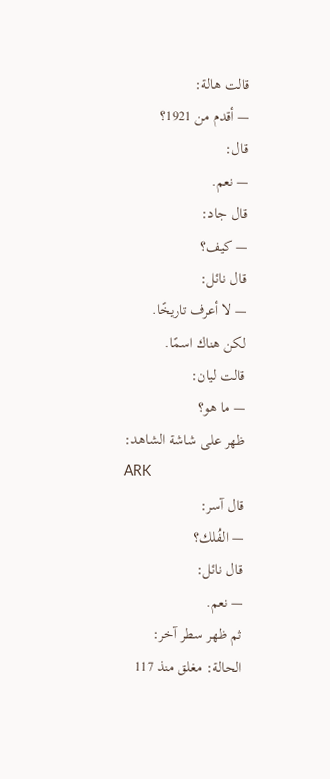قالت هالة:
— أقدم من 1921؟
قال:
— نعم.
قال جاد:
— كيف؟
قال نائل:
— لا أعرف تاريخًا.
لكن هناك اسمًا.
قالت ليان:
— ما هو؟
ظهر على شاشة الشاهد:
ARK
قال آسر:
— الفُلك؟
قال نائل:
— نعم.
ثم ظهر سطر آخر:
الحالة: مغلق منذ 117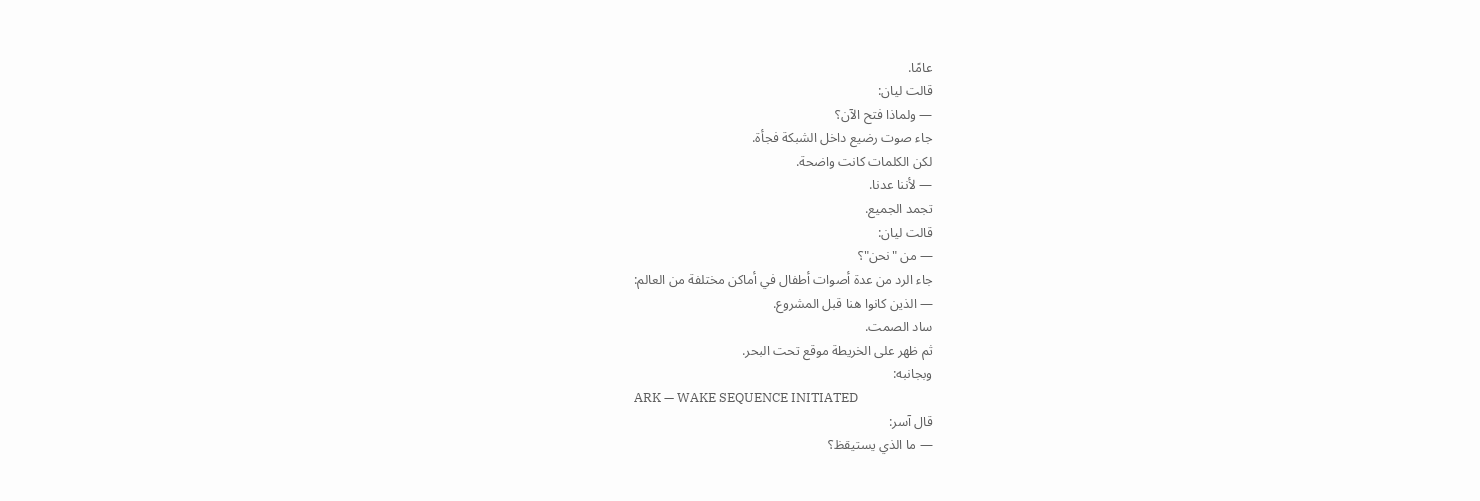عامًا.
قالت ليان:
— ولماذا فتح الآن؟
جاء صوت رضيع داخل الشبكة فجأة.
لكن الكلمات كانت واضحة.
— لأننا عدنا.
تجمد الجميع.
قالت ليان:
— من "نحن"؟
جاء الرد من عدة أصوات أطفال في أماكن مختلفة من العالم:
— الذين كانوا هنا قبل المشروع.
ساد الصمت.
ثم ظهر على الخريطة موقع تحت البحر.
وبجانبه:
ARK — WAKE SEQUENCE INITIATED
قال آسر:
— ما الذي يستيقظ؟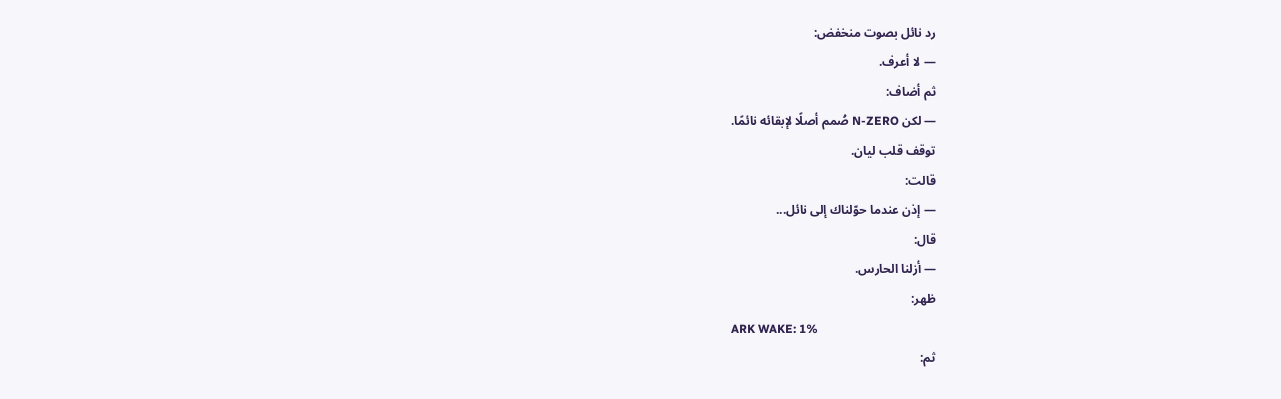رد نائل بصوت منخفض:
— لا أعرف.
ثم أضاف:
— لكن N-ZERO صُمم أصلًا لإبقائه نائمًا.
توقف قلب ليان.
قالت:
— إذن عندما حوّلناك إلى نائل...
قال:
— أزلنا الحارس.
ظهر:
ARK WAKE: 1%
ثم: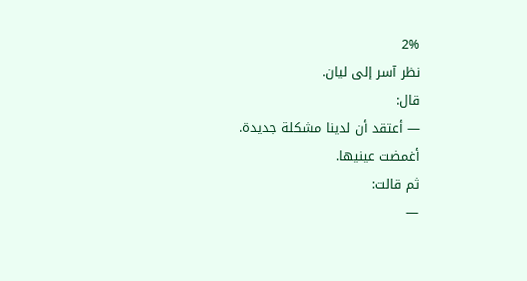2%
نظر آسر إلى ليان.
قال:
— أعتقد أن لدينا مشكلة جديدة.
أغمضت عينيها.
ثم قالت:
—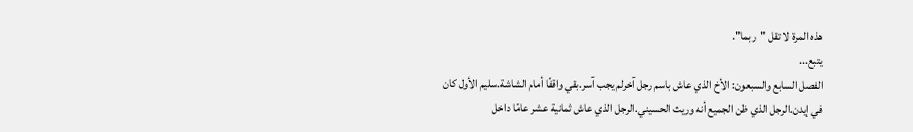هذه المرة لا تقل "ربما".
يتبع...
الفصل السابع والسبعون: الأخ الذي عاش باسم رجل آخرلم يجب آسر.بقي واقفًا أمام الشاشة.سليم الأول كان في إيدن.الرجل الذي ظن الجميع أنه وريث الحسيني.الرجل الذي عاش ثمانية عشر عامًا داخل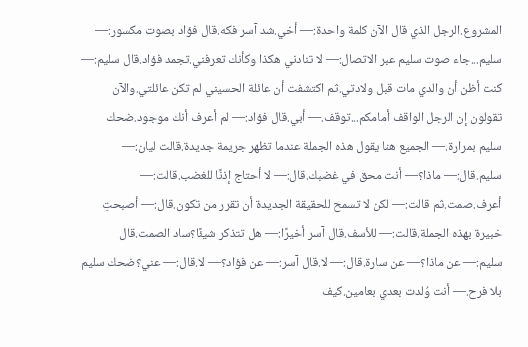المشروع.الرجل الذي قال الآن كلمة واحدة:— أخي.شد آسر فكه.قال فؤاد بصوت مكسور:— سليم...جاء صوت سليم عبر الاتصال:— لا تنادني هكذا وكأنك تعرفني.تجمد فؤاد.قال سليم:— كنت أظن أن والدي مات قبل ولادتي.ثم اكتشفت أن عائلة الحسيني لم تكن عائلتي.والآن تقولون إن الرجل الواقف أمامكم...توقف.— أبي.قال فؤاد:— لم أعرف أنك موجود.ضحك سليم بمرارة.— الجميع هنا يقول هذه الجملة عندما تظهر جريمة جديدة.قالت ليان:— سليم.قال:— ماذا؟— أنت محق في غضبك.قال:— لا أحتاج إذنًا للغضب.قالت:— أعرف.صمت.ثم قالت:— لكن لا تسمح للحقيقة الجديدة أن تقرر من تكون.قال:— أصبحتِ خبيرة بهذه الجملة.قالت:— للأسف.قال آسر أخيرًا:— هل تتذكر شيئًا؟ساد الصمت.قال سليم:— عن ماذا؟— عن سارة.قال:— لا.قال آسر:— عن فؤاد؟— لا.قال:— عني؟ضحك سليم بلا فرح.— أنت وُلدت بعدي بعامين.كيف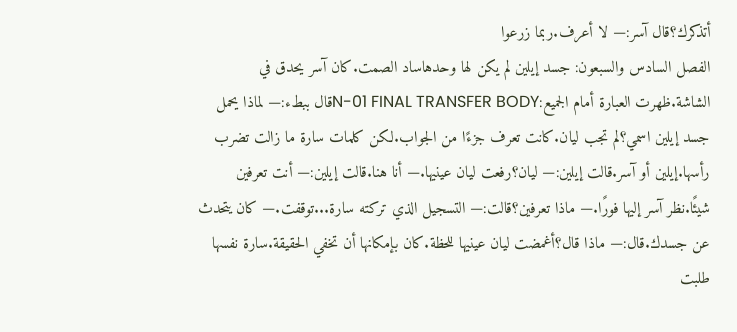أتذكرك؟قال آسر:— لا أعرف.ربما زرعوا
الفصل السادس والسبعون: جسد إيلين لم يكن لها وحدهاساد الصمت.كان آسر يحدق في الشاشة.ظهرت العبارة أمام الجميع:N-01 FINAL TRANSFER BODYقال ببطء:— لماذا يحمل جسد إيلين اسمي؟لم تجب ليان.كانت تعرف جزءًا من الجواب.لكن كلمات سارة ما زالت تضرب رأسها.إيلين أو آسر.قالت إيلين:— ليان؟رفعت ليان عينيها.— أنا هنا.قالت إيلين:— أنت تعرفين شيئًا.نظر آسر إليها فورًا.— ماذا تعرفين؟قالت:— التسجيل الذي تركته سارة...توقفت.— كان يتحدث عن جسدك.قال:— ماذا قال؟أغمضت ليان عينيها للحظة.كان بإمكانها أن تخفي الحقيقة.سارة نفسها طلبت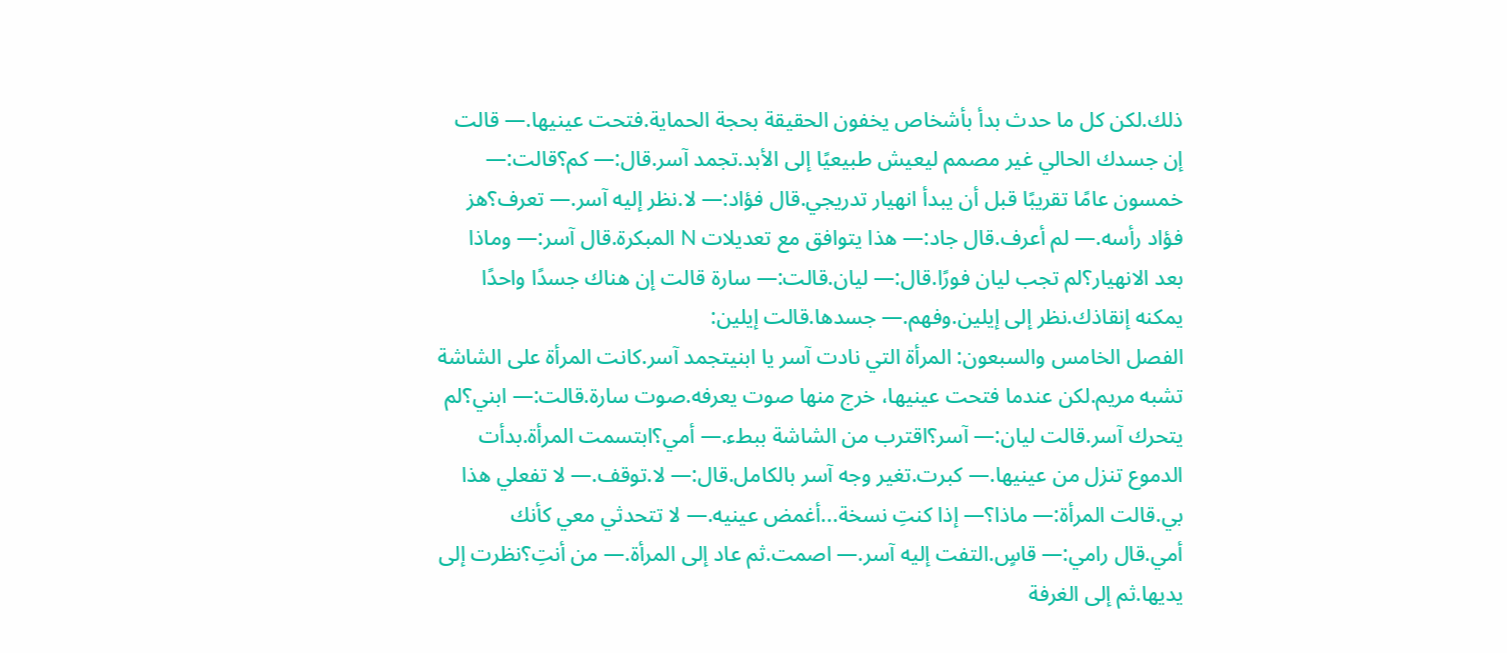ذلك.لكن كل ما حدث بدأ بأشخاص يخفون الحقيقة بحجة الحماية.فتحت عينيها.— قالت إن جسدك الحالي غير مصمم ليعيش طبيعيًا إلى الأبد.تجمد آسر.قال:— كم؟قالت:— خمسون عامًا تقريبًا قبل أن يبدأ انهيار تدريجي.قال فؤاد:— لا.نظر إليه آسر.— تعرف؟هز فؤاد رأسه.— لم أعرف.قال جاد:— هذا يتوافق مع تعديلات N المبكرة.قال آسر:— وماذا بعد الانهيار؟لم تجب ليان فورًا.قال:— ليان.قالت:— سارة قالت إن هناك جسدًا واحدًا يمكنه إنقاذك.نظر إلى إيلين.وفهم.— جسدها.قالت إيلين:
الفصل الخامس والسبعون: المرأة التي نادت آسر يا ابنيتجمد آسر.كانت المرأة على الشاشة تشبه مريم.لكن عندما فتحت عينيها، خرج منها صوت يعرفه.صوت سارة.قالت:— ابني؟لم يتحرك آسر.قالت ليان:— آسر؟اقترب من الشاشة ببطء.— أمي؟ابتسمت المرأة.بدأت الدموع تنزل من عينيها.— كبرت.تغير وجه آسر بالكامل.قال:— لا.توقف.— لا تفعلي هذا بي.قالت المرأة:— ماذا؟— إذا كنتِ نسخة...أغمض عينيه.— لا تتحدثي معي كأنك أمي.قال رامي:— قاسٍ.التفت إليه آسر.— اصمت.ثم عاد إلى المرأة.— من أنتِ؟نظرت إلى يديها.ثم إلى الغرفة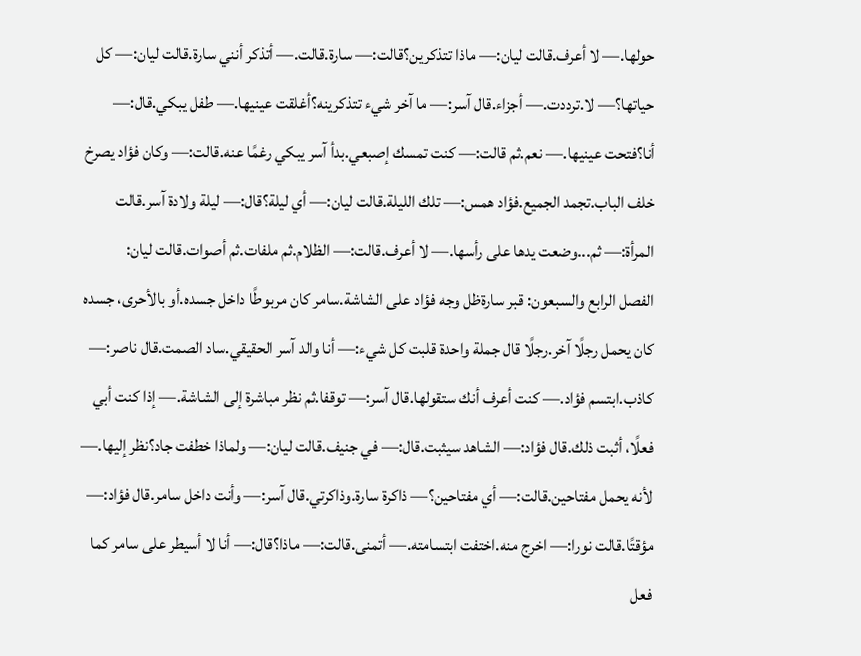حولها.— لا أعرف.قالت ليان:— ماذا تتذكرين؟قالت:— سارة.قالت.— أتذكر أنني سارة.قالت ليان:— كل حياتها؟— لا.ترددت.— أجزاء.قال آسر:— ما آخر شيء تتذكرينه؟أغلقت عينيها.— طفل يبكي.قال:— أنا؟فتحت عينيها.— نعم.ثم قالت:— كنت تمسك إصبعي.بدأ آسر يبكي رغمًا عنه.قالت:— وكان فؤاد يصرخ خلف الباب.تجمد الجميع.فؤاد همس:— تلك الليلة.قالت ليان:— أي ليلة؟قال:— ليلة ولادة آسر.قالت المرأة:— ثم...وضعت يدها على رأسها.— لا أعرف.قالت:— الظلام.ثم ملفات.ثم أصوات.قالت ليان:
الفصل الرابع والسبعون: قبر سارةظل وجه فؤاد على الشاشة.سامر كان مربوطًا داخل جسده.أو بالأحرى، جسده كان يحمل رجلًا آخر.رجلًا قال جملة واحدة قلبت كل شيء:— أنا والد آسر الحقيقي.ساد الصمت.قال ناصر:— كاذب.ابتسم فؤاد.— كنت أعرف أنك ستقولها.قال آسر:— توقفا.ثم نظر مباشرة إلى الشاشة.— إذا كنت أبي فعلًا، أثبت ذلك.قال فؤاد:— الشاهد سيثبت.قال:— في جنيف.قالت ليان:— ولماذا خطفت جاد؟نظر إليها.— لأنه يحمل مفتاحين.قالت:— أي مفتاحين؟— ذاكرة سارة.وذاكرتي.قال آسر:— وأنت داخل سامر.قال فؤاد:— مؤقتًا.قالت نورا:— اخرج منه.اختفت ابتسامته.— أتمنى.قالت:— ماذا؟قال:— أنا لا أسيطر على سامر كما فعل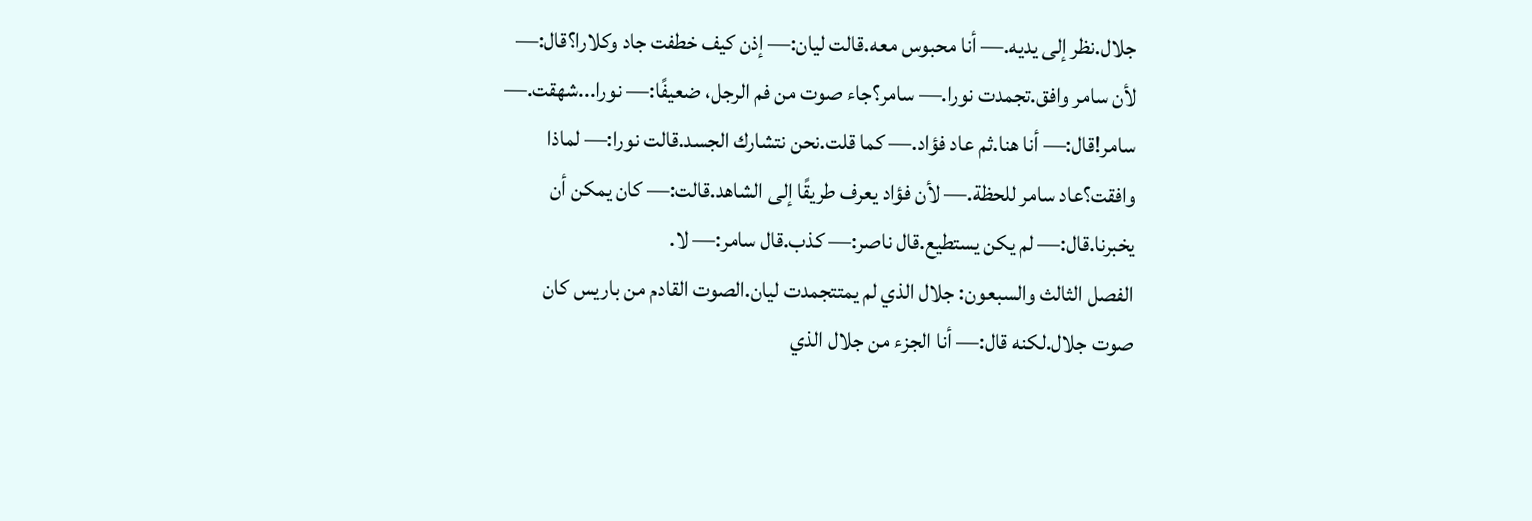جلال.نظر إلى يديه.— أنا محبوس معه.قالت ليان:— إذن كيف خطفت جاد وكلارا؟قال:— لأن سامر وافق.تجمدت نورا.— سامر؟جاء صوت من فم الرجل، ضعيفًا:— نورا...شهقت.— سامر!قال:— أنا هنا.ثم عاد فؤاد.— كما قلت.نحن نتشارك الجسد.قالت نورا:— لماذا وافقت؟عاد سامر للحظة.— لأن فؤاد يعرف طريقًا إلى الشاهد.قالت:— كان يمكن أن يخبرنا.قال:— لم يكن يستطيع.قال ناصر:— كذب.قال سامر:— لا.
الفصل الثالث والسبعون: جلال الذي لم يمتتجمدت ليان.الصوت القادم من باريس كان صوت جلال.لكنه قال:— أنا الجزء من جلال الذي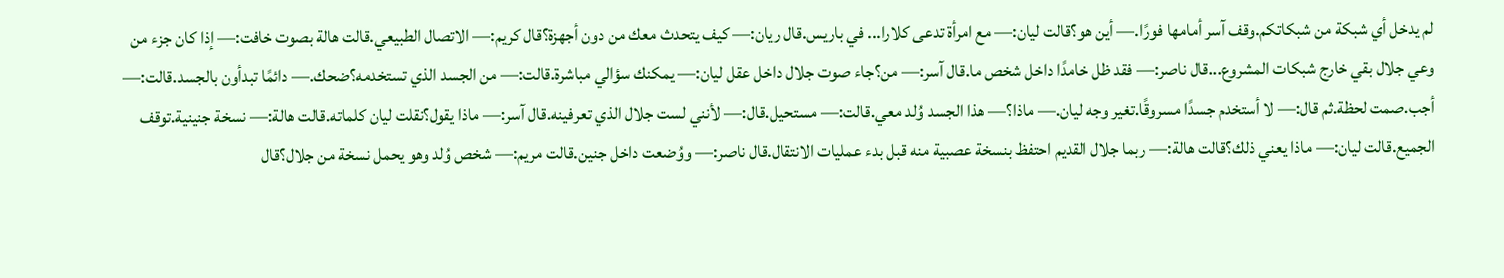لم يدخل أي شبكة من شبكاتكم.وقف آسر أمامها فورًا.— أين هو؟قالت ليان:— مع امرأة تدعى كلارا... في باريس.قال ريان:— كيف يتحدث معك من دون أجهزة؟قال كريم:— الاتصال الطبيعي.قالت هالة بصوت خافت:— إذا كان جزء من وعي جلال بقي خارج شبكات المشروع...قال ناصر:— فقد ظل خامدًا داخل شخص ما.قال آسر:— من؟جاء صوت جلال داخل عقل ليان:— يمكنك سؤالي مباشرة.قالت:— من الجسد الذي تستخدمه؟ضحك.— دائمًا تبدأون بالجسد.قالت:— أجب.صمت لحظة.ثم قال:— لا أستخدم جسدًا مسروقًا.تغير وجه ليان.— ماذا؟— هذا الجسد وُلد معي.قالت:— مستحيل.قال:— لأنني لست جلال الذي تعرفينه.قال آسر:— ماذا يقول؟نقلت ليان كلماته.قالت هالة:— نسخة جنينية.توقف الجميع.قالت ليان:— ماذا يعني ذلك؟قالت هالة:— ربما جلال القديم احتفظ بنسخة عصبية منه قبل بدء عمليات الانتقال.قال ناصر:— ووُضعت داخل جنين.قالت مريم:— شخص وُلد وهو يحمل نسخة من جلال؟قال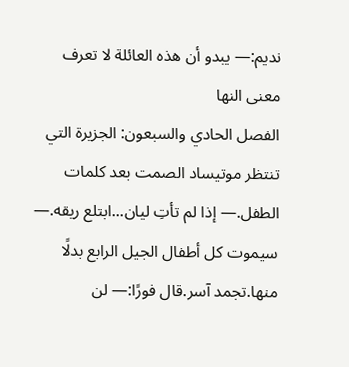نديم:— يبدو أن هذه العائلة لا تعرف معنى النها
الفصل الحادي والسبعون: الجزيرة التي تنتظر موتيساد الصمت بعد كلمات الطفل.— إذا لم تأتِ ليان...ابتلع ريقه.— سيموت كل أطفال الجيل الرابع بدلًا منها.تجمد آسر.قال فورًا:— لن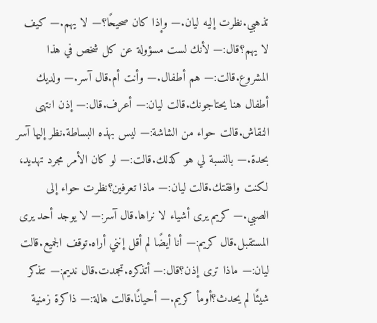تذهبي.نظرت إليه ليان.— وإذا كان صحيحًا؟— لا يهم.— كيف لا يهم؟قال:— لأنك لست مسؤولة عن كل شخص في هذا المشروع.قالت:— هم أطفال.— وأنت أم.قال آسر.— ولديك أطفال هنا يحتاجونك.قالت ليان:— أعرف.قال:— إذن انتهى النقاش.قالت حواء من الشاشة:— ليس بهذه البساطة.نظر إليها آسر بحدة.— بالنسبة لي هو كذلك.قالت:— لو كان الأمر مجرد تهديد، لكنت وافقتك.قالت ليان:— ماذا تعرفين؟نظرت حواء إلى الصبي.— كريم يرى أشياء لا نراها.قال آسر:— لا يوجد أحد يرى المستقبل.قال كريم:— أنا أيضًا لم أقل إنني أراه.توقف الجميع.قالت ليان:— ماذا ترى إذن؟قال:— أتذكره.تجمدت.قال نديم:— تتذكر شيئًا لم يحدث؟أومأ كريم.— أحيانًا.قالت هالة:— ذاكرة زمنية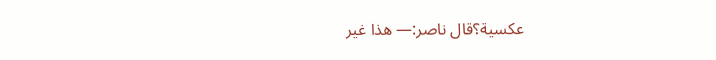عكسية؟قال ناصر:— هذا غير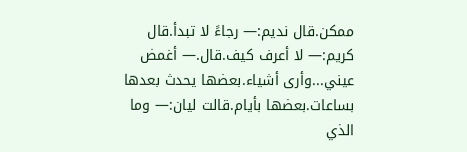ممكن.قال نديم:— رجاءً لا تبدأ.قال كريم:— لا أعرف كيف.قال.— أغمض عيني...وأرى أشياء.بعضها يحدث بعدها بساعات.بعضها بأيام.قالت ليان:— وما الذي